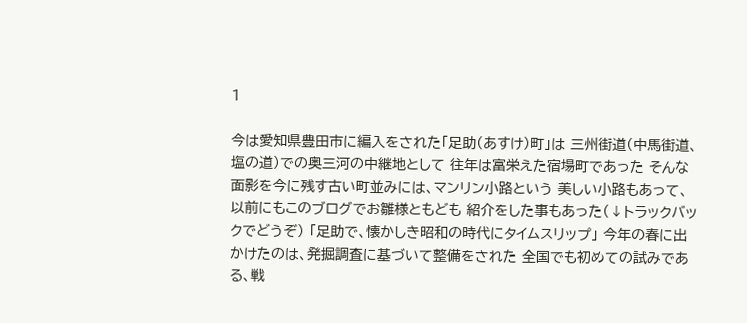1

今は愛知県豊田市に編入をされた「足助(あすけ)町」は 三州街道(中馬街道、塩の道)での奥三河の中継地として 往年は富栄えた宿場町であった そんな面影を今に残す古い町並みには、マンリン小路という 美しい小路もあって、以前にもこのブログでお雛様ともども 紹介をした事もあった(↓トラックバックでどうぞ) 「足助で、懐かしき昭和の時代にタイムスリップ」 今年の春に出かけたのは、発掘調査に基づいて整備をされた 全国でも初めての試みである、戦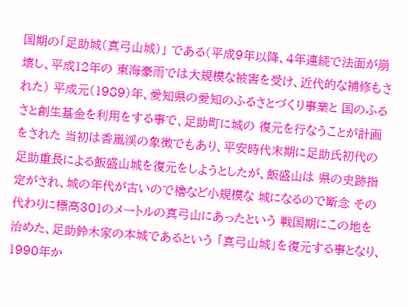国期の「足助城(真弓山城)」 である(平成9年以降、4年連続で法面が崩壊し、平成12年の 東海豪雨では大規模な被害を受け、近代的な補修もされた) 平成元(1989)年、愛知県の愛知のふるさとづくり事業と 国のふるさと創生基金を利用をする事で、足助町に城の 復元を行なうことが計画をされた 当初は香嵐渓の象徴でもあり、平安時代末期に足助氏初代の 足助重長による飯盛山城を復元をしようとしたが、飯盛山は 県の史跡指定がされ、城の年代が古いので櫓など小規模な 城になるので断念 その代わりに標高301のメートルの真弓山にあったという 戦国期にこの地を治めた、足助鈴木家の本城であるという 「真弓山城」を復元する事となり、1990年か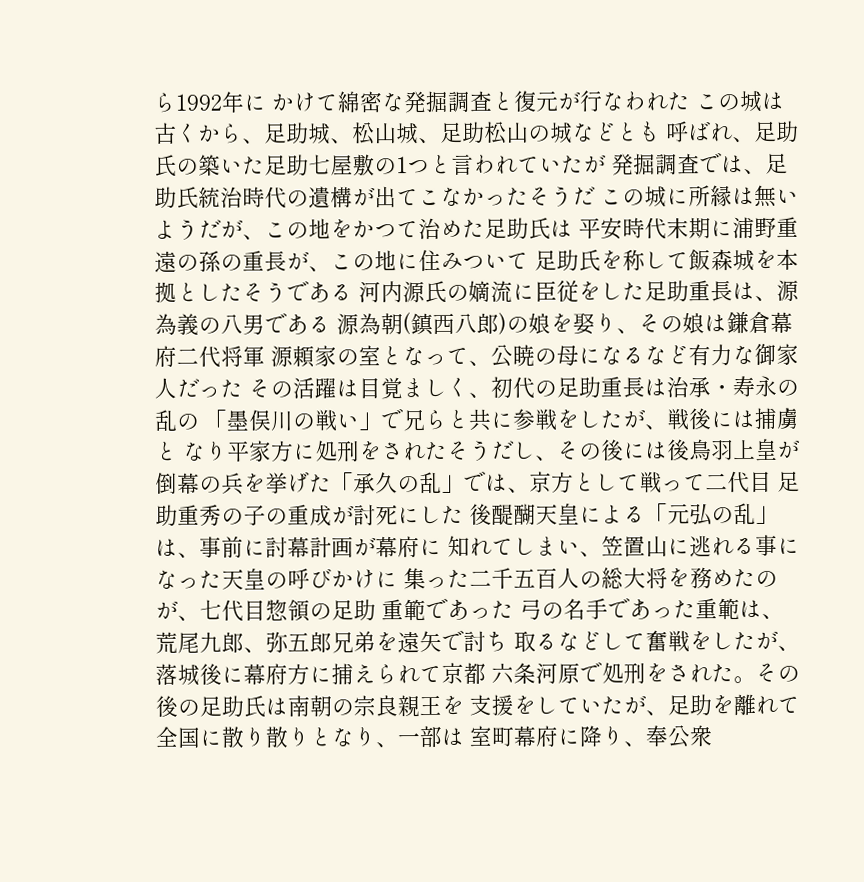ら1992年に かけて綿密な発掘調査と復元が行なわれた この城は古くから、足助城、松山城、足助松山の城などとも 呼ばれ、足助氏の築いた足助七屋敷の1つと言われていたが 発掘調査では、足助氏統治時代の遺構が出てこなかったそうだ この城に所縁は無いようだが、この地をかつて治めた足助氏は 平安時代末期に浦野重遠の孫の重長が、この地に住みついて 足助氏を称して飯森城を本拠としたそうである 河内源氏の嫡流に臣従をした足助重長は、源為義の八男である 源為朝(鎮西八郎)の娘を娶り、その娘は鎌倉幕府二代将軍 源頼家の室となって、公暁の母になるなど有力な御家人だった その活躍は目覚ましく、初代の足助重長は治承・寿永の乱の 「墨俣川の戦い」で兄らと共に参戦をしたが、戦後には捕虜と なり平家方に処刑をされたそうだし、その後には後鳥羽上皇が 倒幕の兵を挙げた「承久の乱」では、京方として戦って二代目 足助重秀の子の重成が討死にした 後醍醐天皇による「元弘の乱」は、事前に討幕計画が幕府に 知れてしまい、笠置山に逃れる事になった天皇の呼びかけに 集った二千五百人の総大将を務めたのが、七代目惣領の足助 重範であった 弓の名手であった重範は、荒尾九郎、弥五郎兄弟を遠矢で討ち 取るなどして奮戦をしたが、落城後に幕府方に捕えられて京都 六条河原で処刑をされた。その後の足助氏は南朝の宗良親王を 支援をしていたが、足助を離れて全国に散り散りとなり、一部は 室町幕府に降り、奉公衆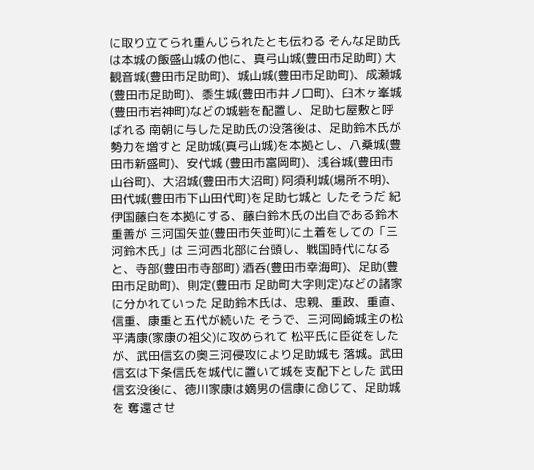に取り立てられ重んじられたとも伝わる そんな足助氏は本城の飯盛山城の他に、真弓山城(豊田市足助町) 大観音城(豊田市足助町)、城山城(豊田市足助町)、成瀬城 (豊田市足助町)、黍生城(豊田市井ノ口町)、臼木ヶ峯城 (豊田市岩神町)などの城砦を配置し、足助七屋敷と呼ばれる 南朝に与した足助氏の没落後は、足助鈴木氏が勢力を増すと 足助城(真弓山城)を本拠とし、八桑城(豊田市新盛町)、安代城 (豊田市富岡町)、浅谷城(豊田市山谷町)、大沼城(豊田市大沼町) 阿須利城(場所不明)、田代城(豊田市下山田代町)を足助七城と したそうだ 紀伊国藤白を本拠にする、藤白鈴木氏の出自である鈴木重善が 三河国矢並(豊田市矢並町)に土着をしての「三河鈴木氏」は 三河西北部に台頭し、戦国時代になると、寺部(豊田市寺部町) 酒呑(豊田市幸海町)、足助(豊田市足助町)、則定(豊田市 足助町大字則定)などの諸家に分かれていった 足助鈴木氏は、忠親、重政、重直、信重、康重と五代が続いた そうで、三河岡崎城主の松平清康(家康の祖父)に攻められて 松平氏に臣従をしたが、武田信玄の奥三河侵攻により足助城も 落城。武田信玄は下条信氏を城代に置いて城を支配下とした 武田信玄没後に、徳川家康は嫡男の信康に命じて、足助城を 奪還させ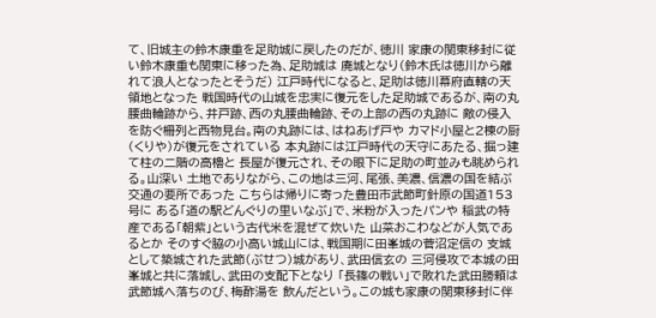て、旧城主の鈴木康重を足助城に戻したのだが、徳川 家康の関東移封に従い鈴木康重も関東に移った為、足助城は 廃城となり(鈴木氏は徳川から離れて浪人となったとそうだ) 江戸時代になると、足助は徳川幕府直轄の天領地となった 戦国時代の山城を忠実に復元をした足助城であるが、南の丸 腰曲輪跡から、井戸跡、西の丸腰曲輪跡、その上部の西の丸跡に 敵の侵入を防ぐ柵列と西物見台。南の丸跡には、はねあげ戸や カマド小屋と2棟の厨(くりや)が復元をされている 本丸跡には江戸時代の天守にあたる、掘っ建て柱の二階の高櫓と 長屋が復元され、その眼下に足助の町並みも眺められる。山深い 土地でありながら、この地は三河、尾張、美濃、信濃の国を結ぶ 交通の要所であった こちらは帰りに寄った豊田市武節町針原の国道153号に ある「道の駅どんぐりの里いなぶ」で、米粉が入ったパンや 稲武の特産である「朝紫」という古代米を混ぜて炊いた 山菜おこわなどが人気であるとか そのすぐ脇の小高い城山には、戦国期に田峯城の菅沼定信の 支城として築城された武節(ぶせつ)城があり、武田信玄の 三河侵攻で本城の田峯城と共に落城し、武田の支配下となり 「長篠の戦い」で敗れた武田勝頼は武節城へ落ちのび、梅酢湯を 飲んだという。この城も家康の関東移封に伴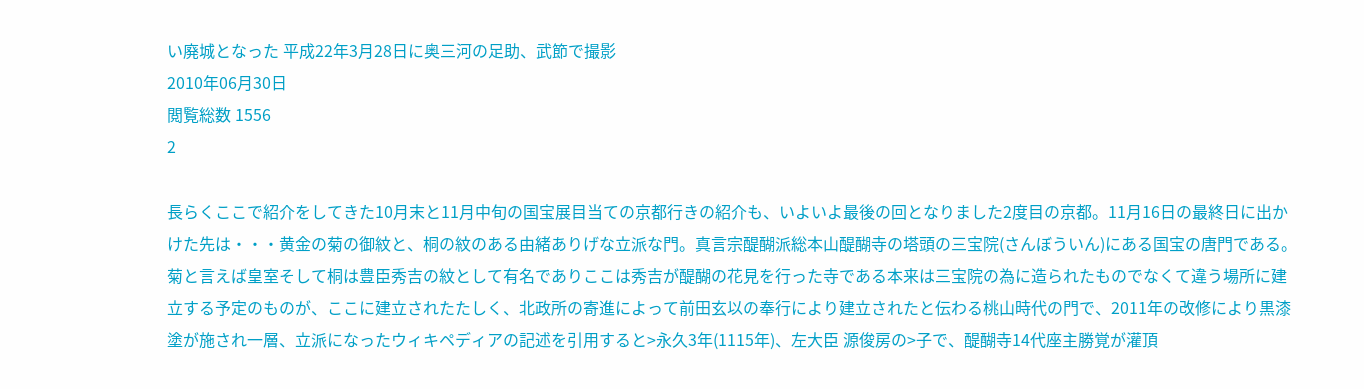い廃城となった 平成22年3月28日に奥三河の足助、武節で撮影
2010年06月30日
閲覧総数 1556
2

長らくここで紹介をしてきた10月末と11月中旬の国宝展目当ての京都行きの紹介も、いよいよ最後の回となりました2度目の京都。11月16日の最終日に出かけた先は・・・黄金の菊の御紋と、桐の紋のある由緒ありげな立派な門。真言宗醍醐派総本山醍醐寺の塔頭の三宝院(さんぼういん)にある国宝の唐門である。菊と言えば皇室そして桐は豊臣秀吉の紋として有名でありここは秀吉が醍醐の花見を行った寺である本来は三宝院の為に造られたものでなくて違う場所に建立する予定のものが、ここに建立されたたしく、北政所の寄進によって前田玄以の奉行により建立されたと伝わる桃山時代の門で、2011年の改修により黒漆塗が施され一層、立派になったウィキペディアの記述を引用すると>永久3年(1115年)、左大臣 源俊房の>子で、醍醐寺14代座主勝覚が灌頂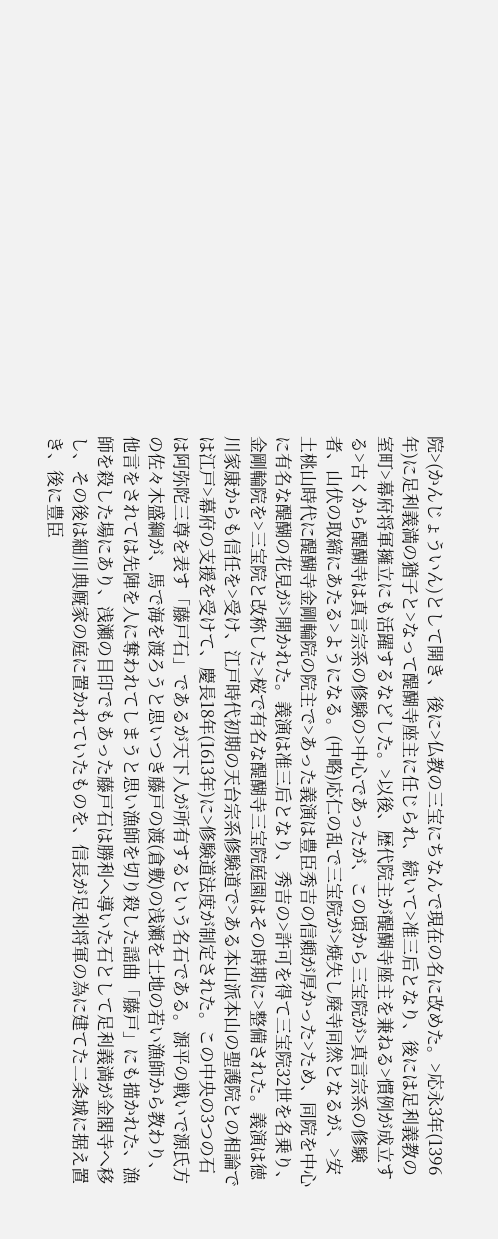院>(かんじょういん)として開き、後に>仏教の三宝にちなんで現在の名に改めた。>応永3年(1396年)に足利義満の猶子と>なって醍醐寺座主に任じられ、続いて>准三后となり、後には足利義教の室町>幕府将軍擁立にも活躍するなどした。>以後、歴代院主が醍醐寺座主を兼ねる>慣例が成立する>古くから醍醐寺は真言宗系の修験の>中心であったが、この頃から三宝院が>真言宗系の修験者、山伏の取締にあたる>ようになる。(中略)応仁の乱で三宝院が>焼失し廃寺同然となるが、>安土桃山時代に醍醐寺金剛輪院の院主で>あった義演は豊臣秀吉の信頼が厚かった>ため、同院を中心に有名な醍醐の花見が>開かれた。義演は准三后となり、秀吉の>許可を得て三宝院32世を名乗り、金剛輪院を>三宝院と改称した>桜で有名な醍醐寺三宝院庭園はその時期に>整備された。義演は徳川家康からも信任を>受け、江戸時代初期の天台宗系修験道で>ある本山派本山の聖護院との相論では江戸>幕府の支援を受けて、慶長18年(1613年)に>修験道法度が制定された。この中央の3つの石は阿弥陀三尊を表す「藤戸石」であるが天下人が所有するという名石である。源平の戦いで源氏方の佐々木盛綱が、馬で海を渡ろうと思いつき藤戸の渡(倉敷)の浅瀬を土地の若い漁師から教わり、他言をされては先陣を人に奪われてしまうと思い漁師を切り殺した謡曲「藤戸」にも描かれた、漁師を殺した場にあり、浅瀬の目印でもあった藤戸石は勝利へ導いた石として足利義満が金閣寺へ移し、その後は細川典厩家の庭に置かれていたものを、信長が足利将軍の為に建てた二条城に据え置き、後に豊臣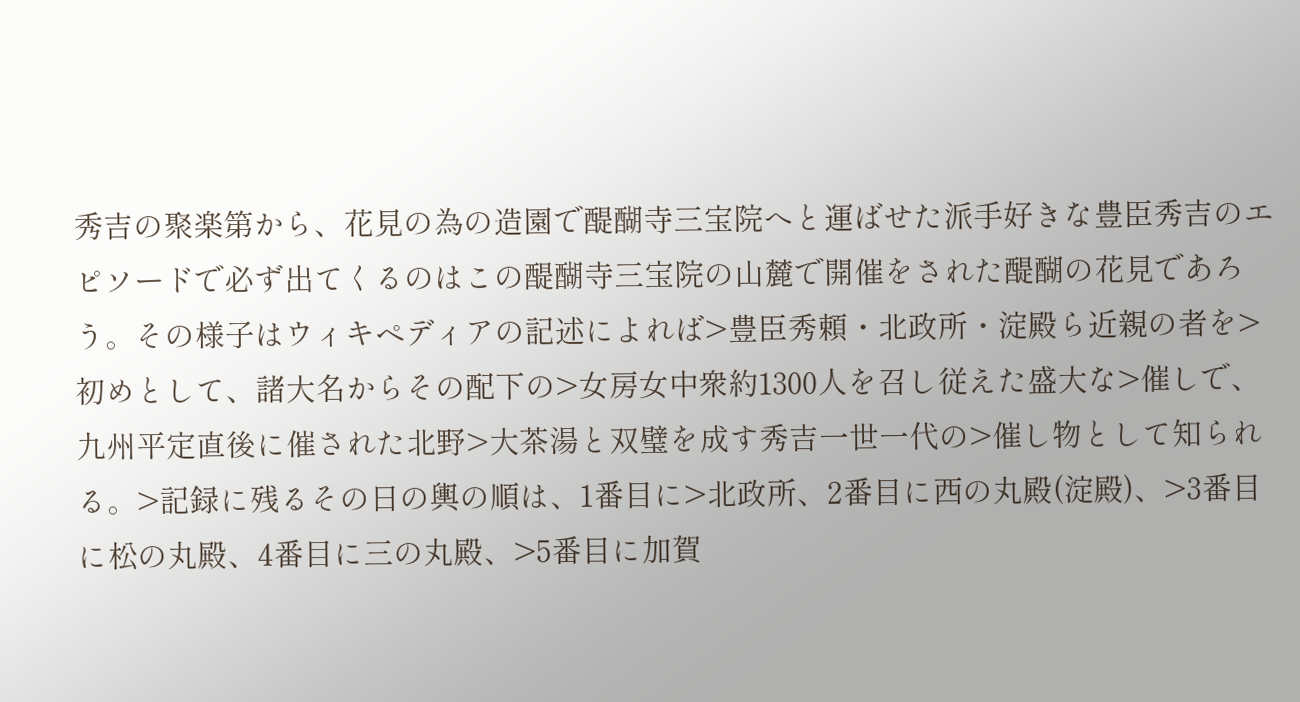秀吉の聚楽第から、花見の為の造園で醍醐寺三宝院へと運ばせた派手好きな豊臣秀吉のエピソードで必ず出てくるのはこの醍醐寺三宝院の山麓で開催をされた醍醐の花見であろう。その様子はウィキペディアの記述によれば>豊臣秀頼・北政所・淀殿ら近親の者を>初めとして、諸大名からその配下の>女房女中衆約1300人を召し従えた盛大な>催しで、九州平定直後に催された北野>大茶湯と双璧を成す秀吉一世一代の>催し物として知られる。>記録に残るその日の輿の順は、1番目に>北政所、2番目に西の丸殿(淀殿)、>3番目に松の丸殿、4番目に三の丸殿、>5番目に加賀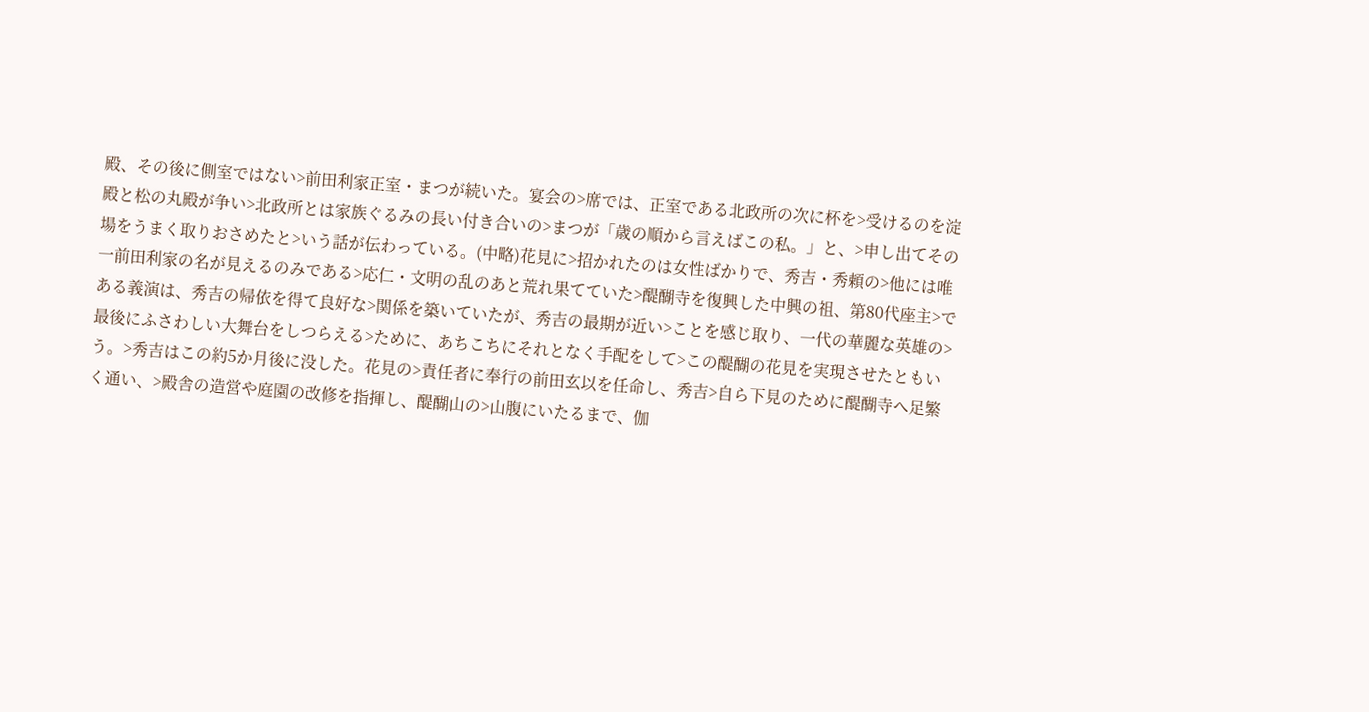殿、その後に側室ではない>前田利家正室・まつが続いた。宴会の>席では、正室である北政所の次に杯を>受けるのを淀殿と松の丸殿が争い>北政所とは家族ぐるみの長い付き合いの>まつが「歳の順から言えばこの私。」と、>申し出てその場をうまく取りおさめたと>いう話が伝わっている。(中略)花見に>招かれたのは女性ばかりで、秀吉・秀頼の>他には唯一前田利家の名が見えるのみである>応仁・文明の乱のあと荒れ果てていた>醍醐寺を復興した中興の祖、第80代座主>である義演は、秀吉の帰依を得て良好な>関係を築いていたが、秀吉の最期が近い>ことを感じ取り、一代の華麗な英雄の>最後にふさわしい大舞台をしつらえる>ために、あちこちにそれとなく手配をして>この醍醐の花見を実現させたともいう。>秀吉はこの約5か月後に没した。花見の>責任者に奉行の前田玄以を任命し、秀吉>自ら下見のために醍醐寺へ足繁く通い、>殿舎の造営や庭園の改修を指揮し、醍醐山の>山腹にいたるまで、伽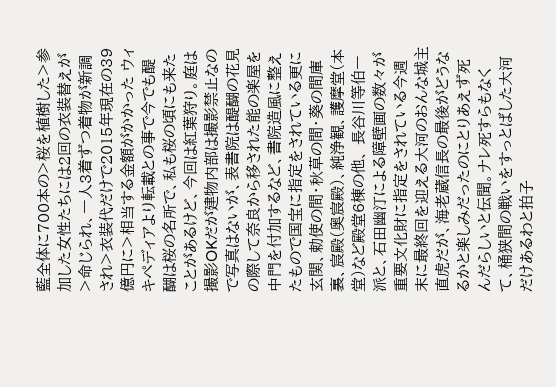藍全体に700本の>桜を植樹した>参加した女性たちには2回の衣装替えが>命じられ、一人3着ずつ着物が新調され>衣装代だけで2015年現在の39億円に>相当する金額がかかった ウィキペディアより転載との事で今でも醍醐は桜の名所で、私も桜の頃にも来たことがあるけど、今回は紅葉狩り。庭は撮影OKだが建物内部は撮影禁止なので写真はないが、表書院は醍醐の花見の際して奈良から移された能の楽屋を中門を付加するなど、書院造風に整えたもので国宝に指定をされている更に玄関、勅使の間・秋草の間・葵の間庫裏、宸殿(奥宸殿)、純浄観、護摩堂(本堂)など殿堂6棟の他、 長谷川等伯一派と、石田幽汀による障壁画の数々が重要文化財に指定をされている今週末に最終回を迎える大河のおんな城主直虎だが、海老蔵信長の最後がどうなるかと楽しみだったのにとりあえず死んだらしいと伝聞。ナレ死すらもなくて、桶狭間の戦いをすっとばした大河だけあるわと拍子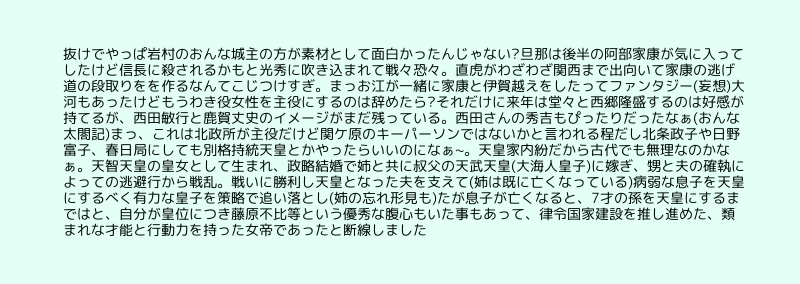抜けでやっぱ岩村のおんな城主の方が素材として面白かったんじゃない?旦那は後半の阿部家康が気に入ってしたけど信長に殺されるかもと光秀に吹き込まれて戦々恐々。直虎がわざわざ関西まで出向いて家康の逃げ道の段取りをを作るなんてこじつけすぎ。まっお江が一緒に家康と伊賀越えをしたってファンタジー(妄想)大河もあったけどもうわき役女性を主役にするのは辞めたら?それだけに来年は堂々と西郷隆盛するのは好感が持てるが、西田敏行と鹿賀丈史のイメージがまだ残っている。西田さんの秀吉もぴったりだったなぁ(おんな太閤記)まっ、これは北政所が主役だけど関ケ原のキーパーソンではないかと言われる程だし北条政子や日野富子、春日局にしても別格持統天皇とかやったらいいのになぁ~。天皇家内紛だから古代でも無理なのかなぁ。天智天皇の皇女として生まれ、政略結婚で姉と共に叔父の天武天皇(大海人皇子)に嫁ぎ、甥と夫の確執によっての逃避行から戦乱。戦いに勝利し天皇となった夫を支えて(姉は既に亡くなっている)病弱な息子を天皇にするべく有力な皇子を策略で追い落とし(姉の忘れ形見も)たが息子が亡くなると、7才の孫を天皇にするまではと、自分が皇位につき藤原不比等という優秀な腹心もいた事もあって、律令国家建設を推し進めた、類まれな才能と行動力を持った女帝であったと断線しました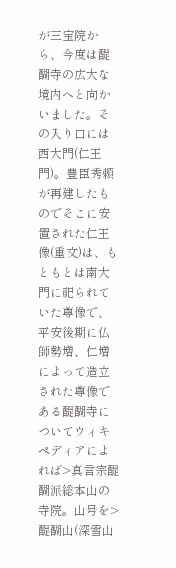が三宝院から、今度は醍醐寺の広大な境内へと向かいました。その入り口には西大門(仁王門)。豊臣秀頼が再建したものでそこに安置された仁王像(重文)は、もともとは南大門に祀られていた尊像で、平安後期に仏師勢増、仁増によって造立された尊像である醍醐寺についてウィキペディアによれば>真言宗醍醐派総本山の寺院。山号を>醍醐山(深雪山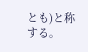とも)と称する。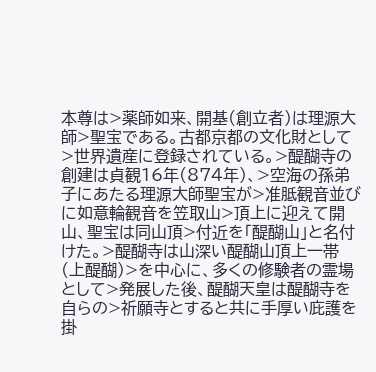本尊は>薬師如来、開基(創立者)は理源大師>聖宝である。古都京都の文化財として>世界遺産に登録されている。>醍醐寺の創建は貞観16年(874年)、>空海の孫弟子にあたる理源大師聖宝が>准胝観音並びに如意輪観音を笠取山>頂上に迎えて開山、聖宝は同山頂>付近を「醍醐山」と名付けた。>醍醐寺は山深い醍醐山頂上一帯(上醍醐)>を中心に、多くの修験者の霊場として>発展した後、醍醐天皇は醍醐寺を自らの>祈願寺とすると共に手厚い庇護を掛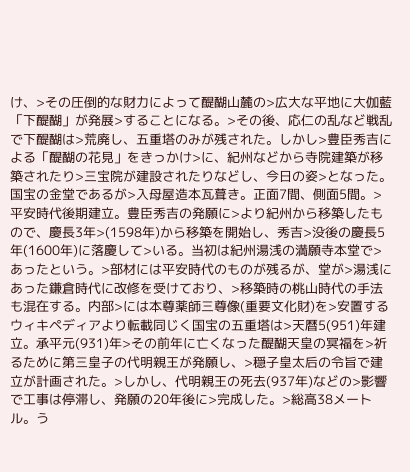け、>その圧倒的な財力によって醍醐山麓の>広大な平地に大伽藍「下醍醐」が発展>することになる。>その後、応仁の乱など戦乱で下醍醐は>荒廃し、五重塔のみが残された。しかし>豊臣秀吉による「醍醐の花見」をきっかけ>に、紀州などから寺院建築が移築されたり>三宝院が建設されたりなどし、今日の姿>となった。国宝の金堂であるが>入母屋造本瓦葺き。正面7間、側面5間。>平安時代後期建立。豊臣秀吉の発願に>より紀州から移築したもので、慶長3年>(1598年)から移築を開始し、秀吉>没後の慶長5年(1600年)に落慶して>いる。当初は紀州湯浅の満願寺本堂で>あったという。>部材には平安時代のものが残るが、堂が>湯浅にあった鎌倉時代に改修を受けており、>移築時の桃山時代の手法も混在する。内部>には本尊薬師三尊像(重要文化財)を>安置する ウィキペディアより転載同じく国宝の五重塔は>天暦5(951)年建立。承平元(931)年>その前年に亡くなった醍醐天皇の冥福を>祈るために第三皇子の代明親王が発願し、>穏子皇太后の令旨で建立が計画された。>しかし、代明親王の死去(937年)などの>影響で工事は停滞し、発願の20年後に>完成した。>総高38メートル。う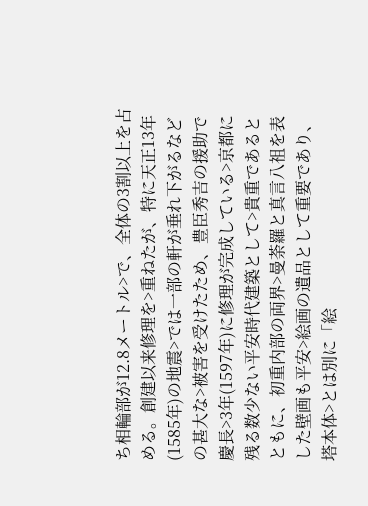ち相輪部が12.8メートル>で、全体の3割以上を占める。創建以来修理を>重ねたが、特に天正13年(1585年)の地震>では一部の軒が垂れ下がるなどの甚大な>被害を受けたため、豊臣秀吉の援助で慶長>3年(1597年)に修理が完成している>京都に残る数少ない平安時代建築として>貴重であるとともに、初重内部の両界>曼荼羅と真言八祖を表した壁画も平安>絵画の遺品として重要であり、塔本体>とは別に「絵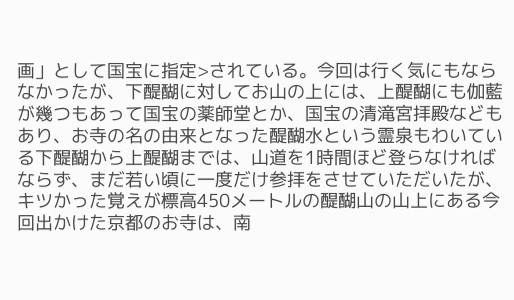画」として国宝に指定>されている。今回は行く気にもならなかったが、下醍醐に対してお山の上には、上醍醐にも伽藍が幾つもあって国宝の薬師堂とか、国宝の清滝宮拝殿などもあり、お寺の名の由来となった醍醐水という霊泉もわいている下醍醐から上醍醐までは、山道を1時間ほど登らなければならず、まだ若い頃に一度だけ参拝をさせていただいたが、キツかった覚えが標高450メートルの醍醐山の山上にある今回出かけた京都のお寺は、南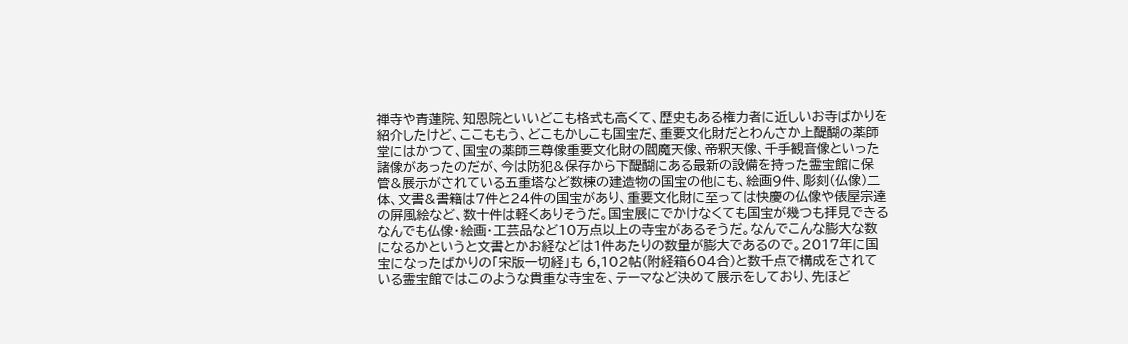禅寺や青蓮院、知恩院といいどこも格式も高くて、歴史もある権力者に近しいお寺ばかりを紹介したけど、ここももう、どこもかしこも国宝だ、重要文化財だとわんさか上醍醐の薬師堂にはかつて、国宝の薬師三尊像重要文化財の閻魔天像、帝釈天像、千手観音像といった諸像があったのだが、今は防犯&保存から下醍醐にある最新の設備を持った霊宝館に保管&展示がされている五重塔など数棟の建造物の国宝の他にも、絵画9件、彫刻(仏像)二体、文書&書籍は7件と24件の国宝があり、重要文化財に至っては快慶の仏像や俵屋宗達の屏風絵など、数十件は軽くありそうだ。国宝展にでかけなくても国宝が幾つも拝見できるなんでも仏像・絵画・工芸品など10万点以上の寺宝があるそうだ。なんでこんな膨大な数になるかというと文書とかお経などは1件あたりの数量が膨大であるので。2017年に国宝になったばかりの「宋版一切経」も 6,102帖(附経箱604合)と数千点で構成をされている霊宝館ではこのような貴重な寺宝を、テーマなど決めて展示をしており、先ほど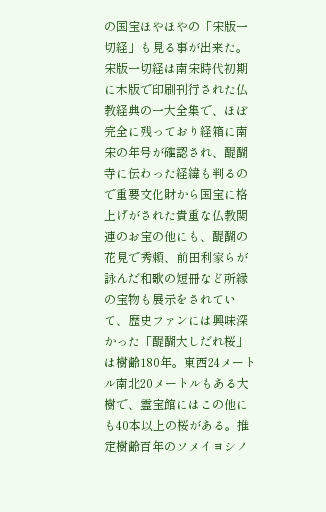の国宝ほやほやの「宋版一切経」も見る事が出来た。宋版一切経は南宋時代初期に木版で印刷刊行された仏教経典の一大全集で、ほぼ完全に残っており経箱に南宋の年号が確認され、醍醐寺に伝わった経緯も判るので重要文化財から国宝に格上げがされた貴重な仏教関連のお宝の他にも、醍醐の花見で秀頼、前田利家らが詠んだ和歌の短冊など所縁の宝物も展示をされていて、歴史ファンには興味深かった「醍醐大しだれ桜」は樹齢180年。東西24メートル南北20メートルもある大樹で、霊宝館にはこの他にも40本以上の桜がある。推定樹齢百年のソメイヨシノ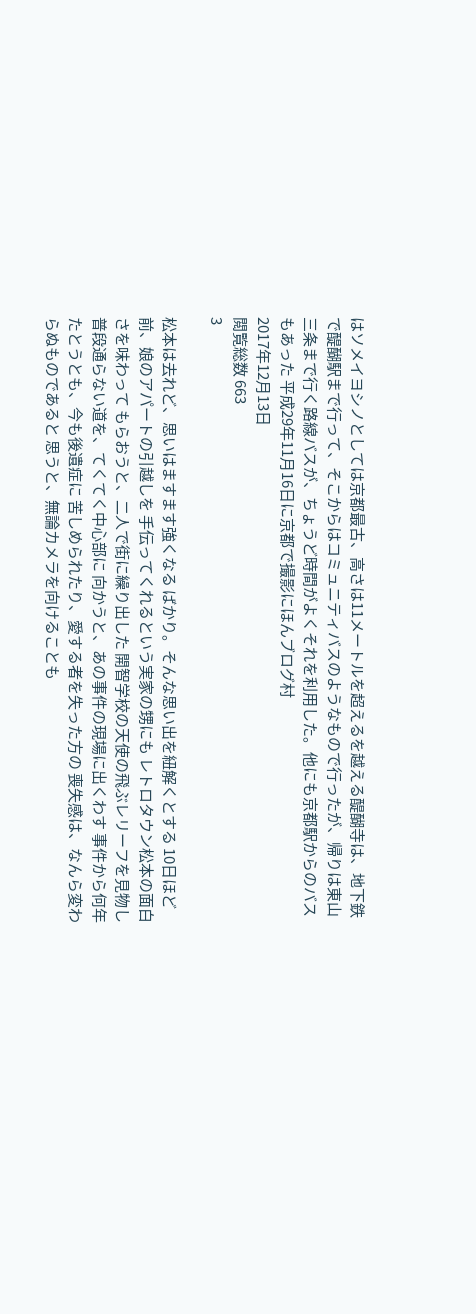はソメイヨシノとしては京都最古、高さは11メートルを超えるを越える醍醐寺は、地下鉄で醍醐駅まで行って、そこからはコミュニティバスのようなもので行ったが、帰りは東山三条まで行く路線バスが、ちょうど時間がよくそれを利用した。他にも京都駅からのバスもあった 平成29年11月16日に京都で撮影にほんブログ村
2017年12月13日
閲覧総数 663
3

松本は去れど、思いはますます強くなる ばかり。そんな思い出を紐解くとする 10日ほど前、娘のアパートの引越しを 手伝ってくれるという実家の甥にも レトロタウン松本の面白さを味わって もらおうと、二人で街に繰り出した 開智学校の天使の飛ぶレリーフを見物し 普段通らない道を、てくてく中心部に 向かうと、あの事件の現場に出くわす 事件から何年たとうとも、今も後遺症に 苦しめられたり、愛する者を失った方の 喪失感は、なんら変わらぬものであると 思うと、無論カメラを向けることも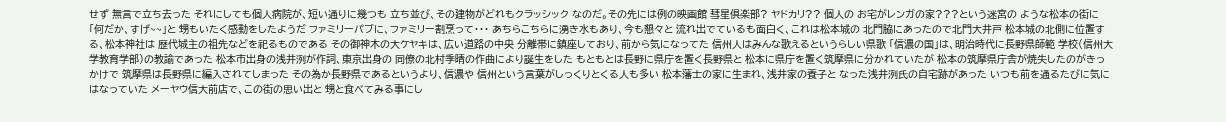せず 無言で立ち去った それにしても個人病院が、短い通りに幾つも 立ち並び、その建物がどれもクラッシック なのだ。その先には例の映画館 彗星倶楽部? ヤドカリ?? 個人の お宅がレンガの家???という迷宮の ような松本の街に「何だか、すげ~~」と 甥もいたく感動をしたようだ ファミリーパブに、ファミリー割烹って・・・ あちらこちらに湧き水もあり、今も懇々と 流れ出でているも面白く、これは松本城の 北門脇にあったので北門大井戸 松本城の北側に位置する、松本神社は 歴代城主の祖先などを祀るものである その御神木の大ケヤキは、広い道路の中央 分離帯に鎮座しており、前から気になってた 信州人はみんな歌えるというらしい県歌 「信濃の国」は、明治時代に長野県師範 学校(信州大学教育学部)の教諭であった 松本市出身の浅井洌が作詞、東京出身の 同僚の北村季晴の作曲により誕生をした もともとは長野に県庁を置く長野県と 松本に県庁を置く筑摩県に分かれていたが 松本の筑摩県庁舎が焼失したのがきっかけで 筑摩県は長野県に編入されてしまった その為か長野県であるというより、信濃や 信州という言葉がしっくりとくる人も多い 松本藩士の家に生まれ、浅井家の養子と なった浅井洌氏の自宅跡があった いつも前を通るたびに気にはなっていた メーヤウ信大前店で、この街の思い出と 甥と食べてみる事にし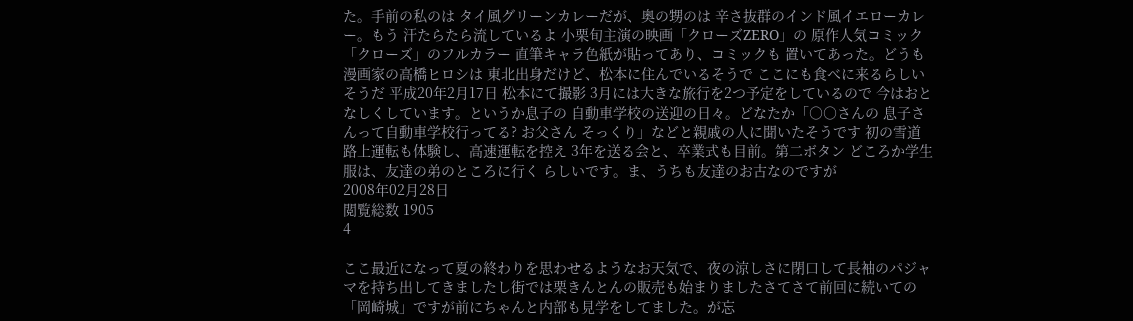た。手前の私のは タイ風グリーンカレーだが、奥の甥のは 辛さ抜群のインド風イエローカレー。もう 汗たらたら流しているよ 小栗旬主演の映画「クローズZERO」の 原作人気コミック「クローズ」のフルカラー 直筆キャラ色紙が貼ってあり、コミックも 置いてあった。どうも漫画家の高橋ヒロシは 東北出身だけど、松本に住んでいるそうで ここにも食べに来るらしいそうだ 平成20年2月17日 松本にて撮影 3月には大きな旅行を2つ予定をしているので 今はおとなしくしています。というか息子の 自動車学校の送迎の日々。どなたか「○○さんの 息子さんって自動車学校行ってる? お父さん そっくり」などと親戚の人に聞いたそうです 初の雪道路上運転も体験し、高速運転を控え 3年を送る会と、卒業式も目前。第二ボタン どころか学生服は、友達の弟のところに行く らしいです。ま、うちも友達のお古なのですが
2008年02月28日
閲覧総数 1905
4

ここ最近になって夏の終わりを思わせるようなお天気で、夜の涼しさに閉口して長袖のパジャマを持ち出してきましたし街では栗きんとんの販売も始まりましたさてさて前回に続いての「岡崎城」ですが前にちゃんと内部も見学をしてました。が忘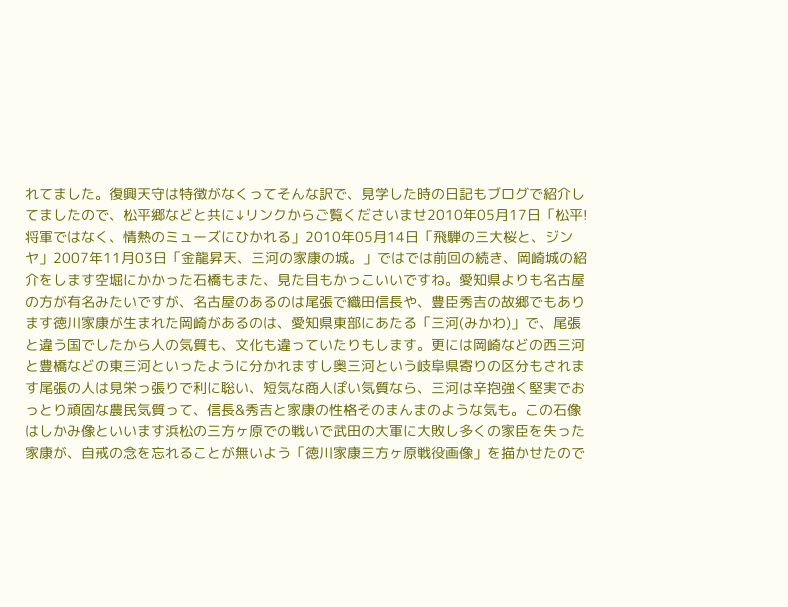れてました。復興天守は特徴がなくってそんな訳で、見学した時の日記もブログで紹介してましたので、松平郷などと共に↓リンクからご覧くださいませ2010年05月17日「松平! 将軍ではなく、情熱のミューズにひかれる」2010年05月14日「飛騨の三大桜と、ジンヤ」2007年11月03日「金龍昇天、三河の家康の城。」ではでは前回の続き、岡崎城の紹介をします空堀にかかった石橋もまた、見た目もかっこいいですね。愛知県よりも名古屋の方が有名みたいですが、名古屋のあるのは尾張で織田信長や、豊臣秀吉の故郷でもあります徳川家康が生まれた岡崎があるのは、愛知県東部にあたる「三河(みかわ)」で、尾張と違う国でしたから人の気質も、文化も違っていたりもします。更には岡崎などの西三河と豊橋などの東三河といったように分かれますし奥三河という岐阜県寄りの区分もされます尾張の人は見栄っ張りで利に聡い、短気な商人ぽい気質なら、三河は辛抱強く堅実でおっとり頑固な農民気質って、信長&秀吉と家康の性格そのまんまのような気も。この石像はしかみ像といいます浜松の三方ヶ原での戦いで武田の大軍に大敗し多くの家臣を失った家康が、自戒の念を忘れることが無いよう「徳川家康三方ヶ原戦役画像」を描かせたので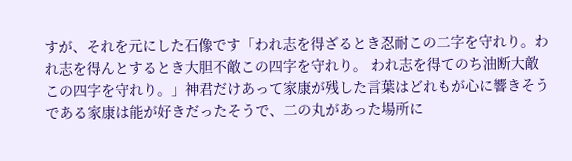すが、それを元にした石像です「われ志を得ざるとき忍耐この二字を守れり。われ志を得んとするとき大胆不敵この四字を守れり。 われ志を得てのち油断大敵この四字を守れり。」神君だけあって家康が残した言葉はどれもが心に響きそうである家康は能が好きだったそうで、二の丸があった場所に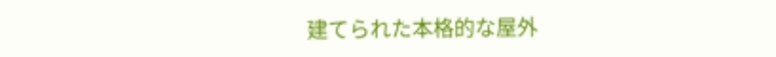建てられた本格的な屋外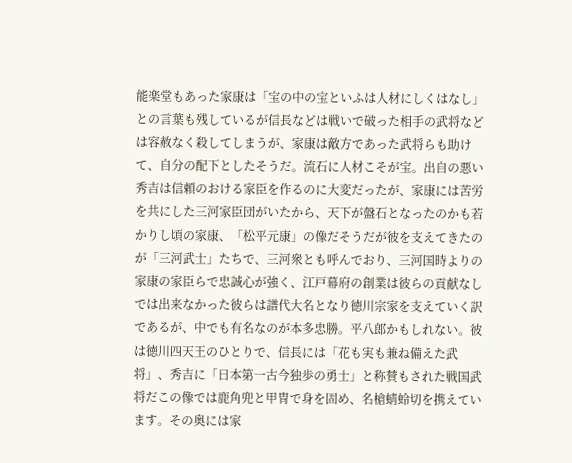能楽堂もあった家康は「宝の中の宝といふは人材にしくはなし」との言葉も残しているが信長などは戦いで破った相手の武将などは容赦なく殺してしまうが、家康は敵方であった武将らも助けて、自分の配下としたそうだ。流石に人材こそが宝。出自の悪い秀吉は信頼のおける家臣を作るのに大変だったが、家康には苦労を共にした三河家臣団がいたから、天下が盤石となったのかも若かりし頃の家康、「松平元康」の像だそうだが彼を支えてきたのが「三河武士」たちで、三河衆とも呼んでおり、三河国時よりの家康の家臣らで忠誠心が強く、江戸幕府の創業は彼らの貢献なしでは出来なかった彼らは譜代大名となり徳川宗家を支えていく訳であるが、中でも有名なのが本多忠勝。平八郎かもしれない。彼は徳川四天王のひとりで、信長には「花も実も兼ね備えた武将」、秀吉に「日本第一古今独歩の勇士」と称賛もされた戦国武将だこの像では鹿角兜と甲冑で身を固め、名槍蜻蛉切を携えています。その奥には家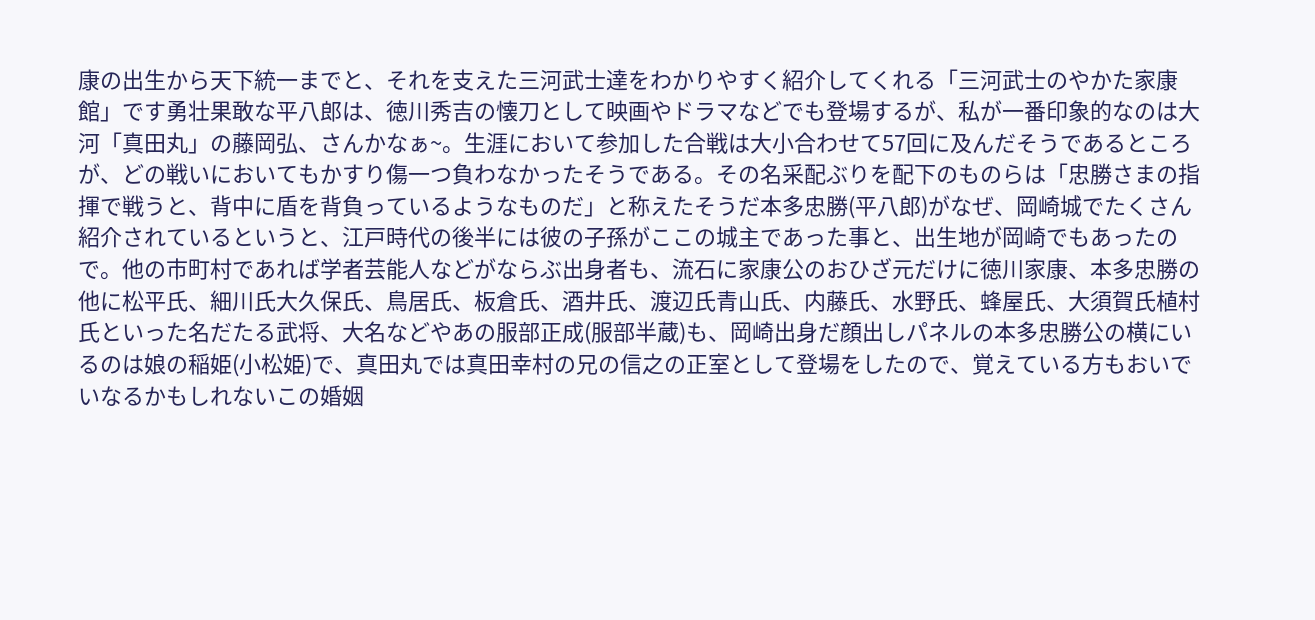康の出生から天下統一までと、それを支えた三河武士達をわかりやすく紹介してくれる「三河武士のやかた家康館」です勇壮果敢な平八郎は、徳川秀吉の懐刀として映画やドラマなどでも登場するが、私が一番印象的なのは大河「真田丸」の藤岡弘、さんかなぁ~。生涯において参加した合戦は大小合わせて57回に及んだそうであるところが、どの戦いにおいてもかすり傷一つ負わなかったそうである。その名采配ぶりを配下のものらは「忠勝さまの指揮で戦うと、背中に盾を背負っているようなものだ」と称えたそうだ本多忠勝(平八郎)がなぜ、岡崎城でたくさん紹介されているというと、江戸時代の後半には彼の子孫がここの城主であった事と、出生地が岡崎でもあったので。他の市町村であれば学者芸能人などがならぶ出身者も、流石に家康公のおひざ元だけに徳川家康、本多忠勝の他に松平氏、細川氏大久保氏、鳥居氏、板倉氏、酒井氏、渡辺氏青山氏、内藤氏、水野氏、蜂屋氏、大須賀氏植村氏といった名だたる武将、大名などやあの服部正成(服部半蔵)も、岡崎出身だ顔出しパネルの本多忠勝公の横にいるのは娘の稲姫(小松姫)で、真田丸では真田幸村の兄の信之の正室として登場をしたので、覚えている方もおいでいなるかもしれないこの婚姻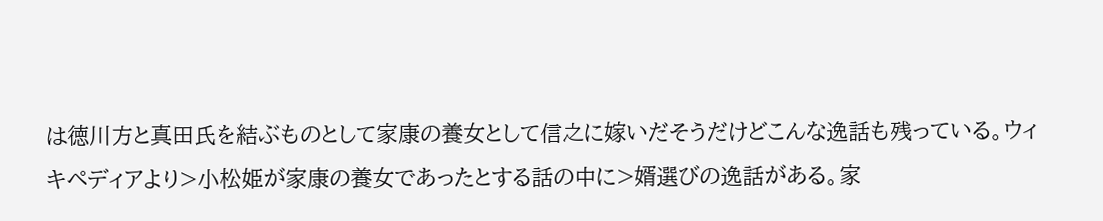は徳川方と真田氏を結ぶものとして家康の養女として信之に嫁いだそうだけどこんな逸話も残っている。ウィキペディアより>小松姫が家康の養女であったとする話の中に>婿選びの逸話がある。家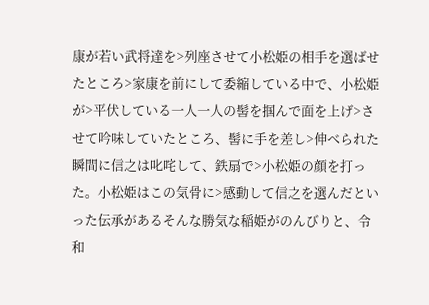康が若い武将達を>列座させて小松姫の相手を選ばせたところ>家康を前にして委縮している中で、小松姫が>平伏している一人一人の髻を掴んで面を上げ>させて吟味していたところ、髻に手を差し>伸べられた瞬間に信之は叱咤して、鉄扇で>小松姫の顔を打った。小松姫はこの気骨に>感動して信之を選んだといった伝承があるそんな勝気な稲姫がのんびりと、令和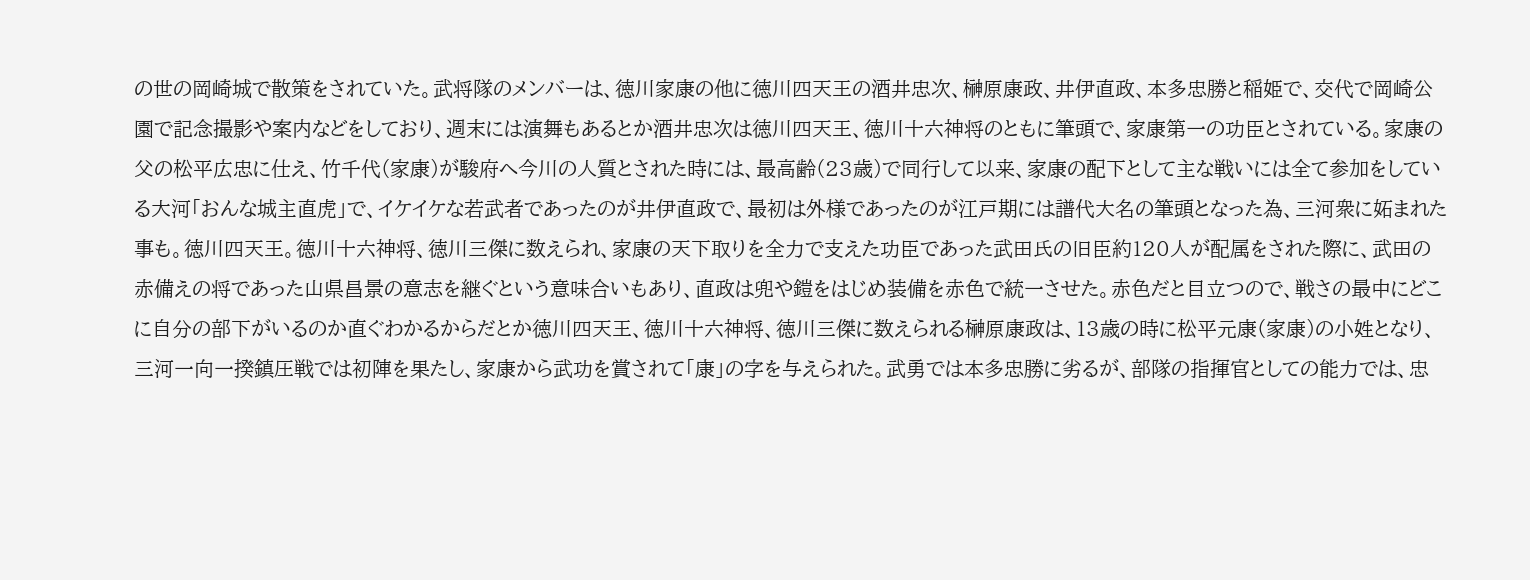の世の岡崎城で散策をされていた。武将隊のメンバーは、徳川家康の他に徳川四天王の酒井忠次、榊原康政、井伊直政、本多忠勝と稲姫で、交代で岡崎公園で記念撮影や案内などをしており、週末には演舞もあるとか酒井忠次は徳川四天王、徳川十六神将のともに筆頭で、家康第一の功臣とされている。家康の父の松平広忠に仕え、竹千代(家康)が駿府へ今川の人質とされた時には、最高齢(23歳)で同行して以来、家康の配下として主な戦いには全て参加をしている大河「おんな城主直虎」で、イケイケな若武者であったのが井伊直政で、最初は外様であったのが江戸期には譜代大名の筆頭となった為、三河衆に妬まれた事も。徳川四天王。徳川十六神将、徳川三傑に数えられ、家康の天下取りを全力で支えた功臣であった武田氏の旧臣約120人が配属をされた際に、武田の赤備えの将であった山県昌景の意志を継ぐという意味合いもあり、直政は兜や鎧をはじめ装備を赤色で統一させた。赤色だと目立つので、戦さの最中にどこに自分の部下がいるのか直ぐわかるからだとか徳川四天王、徳川十六神将、徳川三傑に数えられる榊原康政は、13歳の時に松平元康(家康)の小姓となり、三河一向一揆鎮圧戦では初陣を果たし、家康から武功を賞されて「康」の字を与えられた。武勇では本多忠勝に劣るが、部隊の指揮官としての能力では、忠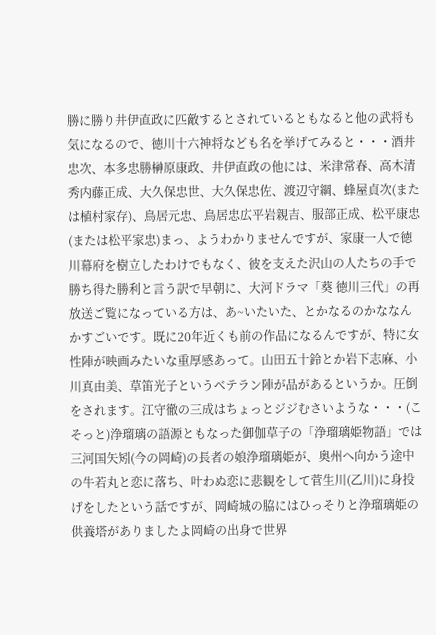勝に勝り井伊直政に匹敵するとされているともなると他の武将も気になるので、徳川十六神将なども名を挙げてみると・・・酒井忠次、本多忠勝榊原康政、井伊直政の他には、米津常春、高木清秀内藤正成、大久保忠世、大久保忠佐、渡辺守綱、蜂屋貞次(または植村家存)、鳥居元忠、鳥居忠広平岩親吉、服部正成、松平康忠(または松平家忠)まっ、ようわかりませんですが、家康一人で徳川幕府を樹立したわけでもなく、彼を支えた沢山の人たちの手で勝ち得た勝利と言う訳で早朝に、大河ドラマ「葵 徳川三代」の再放送ご覧になっている方は、あ~いたいた、とかなるのかななんかすごいです。既に20年近くも前の作品になるんですが、特に女性陣が映画みたいな重厚感あって。山田五十鈴とか岩下志麻、小川真由美、草笛光子というベテラン陣が品があるというか。圧倒をされます。江守徹の三成はちょっとジジむさいような・・・(こそっと)浄瑠璃の語源ともなった御伽草子の「浄瑠璃姫物語」では三河国矢矧(今の岡崎)の長者の娘浄瑠璃姫が、奥州へ向かう途中の牛若丸と恋に落ち、叶わぬ恋に悲観をして菅生川(乙川)に身投げをしたという話ですが、岡崎城の脇にはひっそりと浄瑠璃姫の供養塔がありましたよ岡崎の出身で世界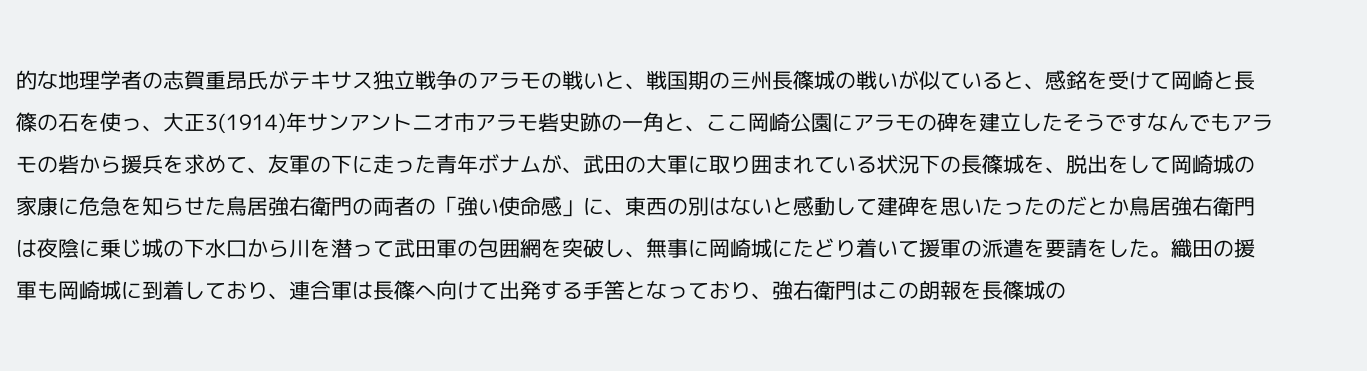的な地理学者の志賀重昂氏がテキサス独立戦争のアラモの戦いと、戦国期の三州長篠城の戦いが似ていると、感銘を受けて岡崎と長篠の石を使っ、大正3(1914)年サンアントニオ市アラモ砦史跡の一角と、ここ岡崎公園にアラモの碑を建立したそうですなんでもアラモの砦から援兵を求めて、友軍の下に走った青年ボナムが、武田の大軍に取り囲まれている状況下の長篠城を、脱出をして岡崎城の家康に危急を知らせた鳥居強右衛門の両者の「強い使命感」に、東西の別はないと感動して建碑を思いたったのだとか鳥居強右衛門は夜陰に乗じ城の下水口から川を潜って武田軍の包囲網を突破し、無事に岡崎城にたどり着いて援軍の派遣を要請をした。織田の援軍も岡崎城に到着しており、連合軍は長篠へ向けて出発する手筈となっており、強右衛門はこの朗報を長篠城の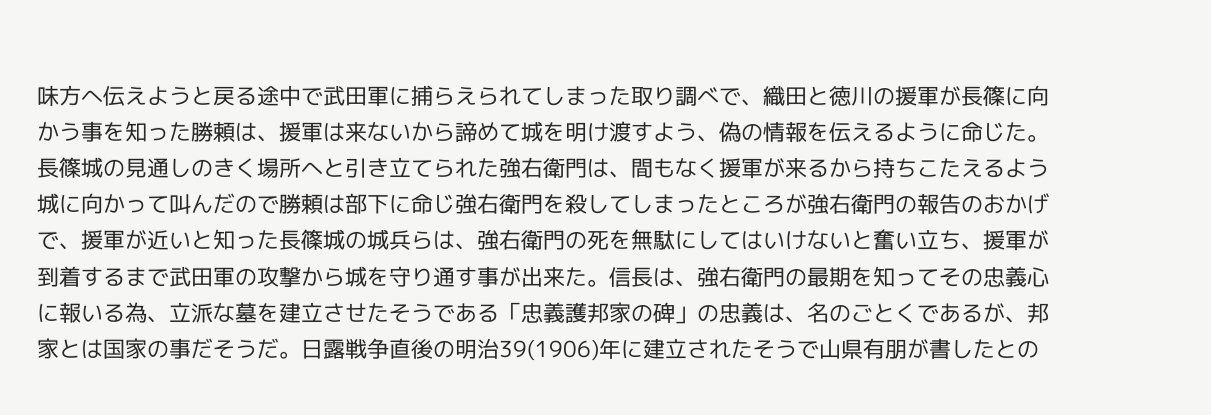味方へ伝えようと戻る途中で武田軍に捕らえられてしまった取り調べで、織田と徳川の援軍が長篠に向かう事を知った勝頼は、援軍は来ないから諦めて城を明け渡すよう、偽の情報を伝えるように命じた。長篠城の見通しのきく場所へと引き立てられた強右衛門は、間もなく援軍が来るから持ちこたえるよう城に向かって叫んだので勝頼は部下に命じ強右衛門を殺してしまったところが強右衛門の報告のおかげで、援軍が近いと知った長篠城の城兵らは、強右衛門の死を無駄にしてはいけないと奮い立ち、援軍が到着するまで武田軍の攻撃から城を守り通す事が出来た。信長は、強右衛門の最期を知ってその忠義心に報いる為、立派な墓を建立させたそうである「忠義護邦家の碑」の忠義は、名のごとくであるが、邦家とは国家の事だそうだ。日露戦争直後の明治39(1906)年に建立されたそうで山県有朋が書したとの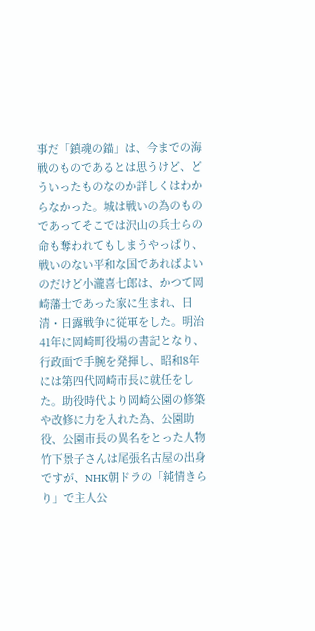事だ「鎮魂の錨」は、今までの海戦のものであるとは思うけど、どういったものなのか詳しくはわからなかった。城は戦いの為のものであってそこでは沢山の兵士らの命も奪われてもしまうやっぱり、戦いのない平和な国であればよいのだけど小瀧喜七郎は、かつて岡崎藩士であった家に生まれ、日清・日露戦争に従軍をした。明治41年に岡崎町役場の書記となり、行政面で手腕を発揮し、昭和8年には第四代岡崎市長に就任をした。助役時代より岡崎公園の修築や改修に力を入れた為、公園助役、公園市長の異名をとった人物竹下景子さんは尾張名古屋の出身ですが、NHK朝ドラの「純情きらり」で主人公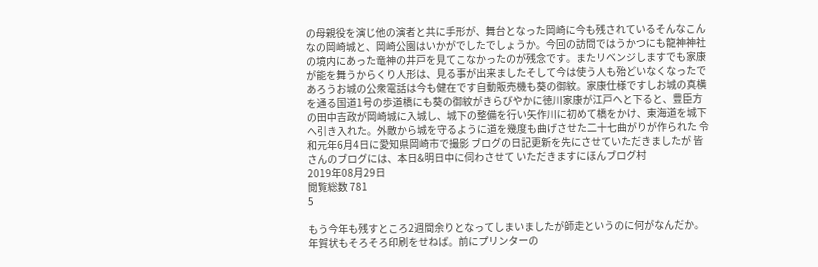の母親役を演じ他の演者と共に手形が、舞台となった岡崎に今も残されているそんなこんなの岡崎城と、岡崎公園はいかがでしたでしょうか。今回の訪問ではうかつにも龍神神社の境内にあった竜神の井戸を見てこなかったのが残念です。またリベンジしますでも家康が能を舞うからくり人形は、見る事が出来ましたそして今は使う人も殆どいなくなったであろうお城の公衆電話は今も健在です自動販売機も葵の御紋。家康仕様ですしお城の真横を通る国道1号の歩道橋にも葵の御紋がきらびやかに徳川家康が江戸へと下ると、豊臣方の田中吉政が岡崎城に入城し、城下の整備を行い矢作川に初めて橋をかけ、東海道を城下へ引き入れた。外敵から城を守るように道を幾度も曲げさせた二十七曲がりが作られた 令和元年6月4日に愛知県岡崎市で撮影 ブログの日記更新を先にさせていただきましたが 皆さんのブログには、本日&明日中に伺わさせて いただきますにほんブログ村
2019年08月29日
閲覧総数 781
5

もう今年も残すところ2週間余りとなってしまいましたが師走というのに何がなんだか。年賀状もそろそろ印刷をせねば。前にプリンターの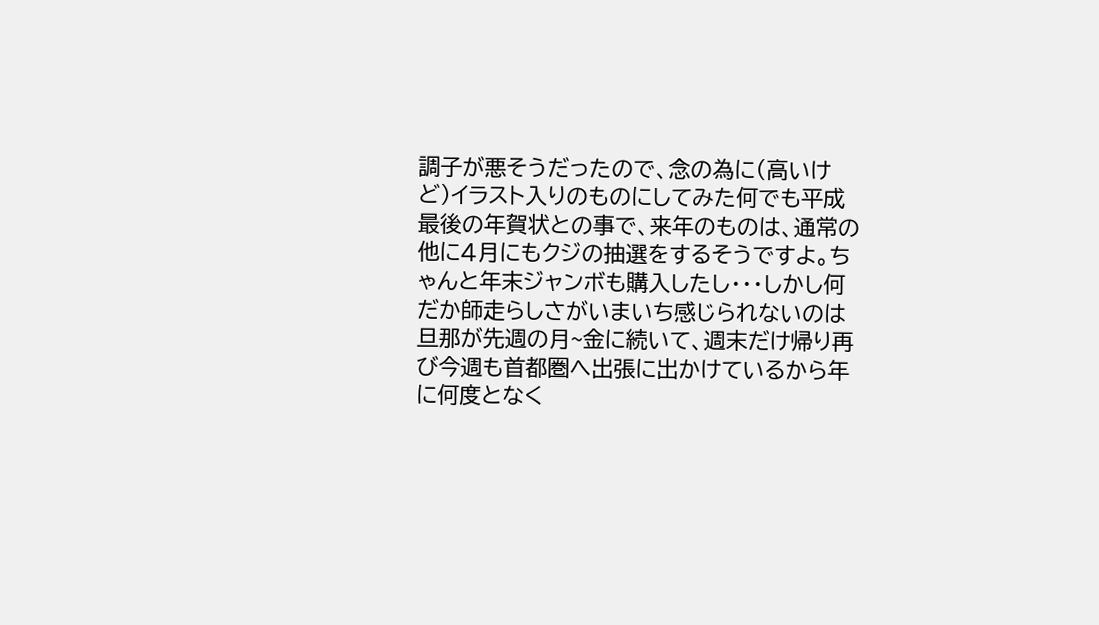調子が悪そうだったので、念の為に(高いけど)イラスト入りのものにしてみた何でも平成最後の年賀状との事で、来年のものは、通常の他に4月にもクジの抽選をするそうですよ。ちゃんと年末ジャンボも購入したし・・・しかし何だか師走らしさがいまいち感じられないのは旦那が先週の月~金に続いて、週末だけ帰り再び今週も首都圏へ出張に出かけているから年に何度となく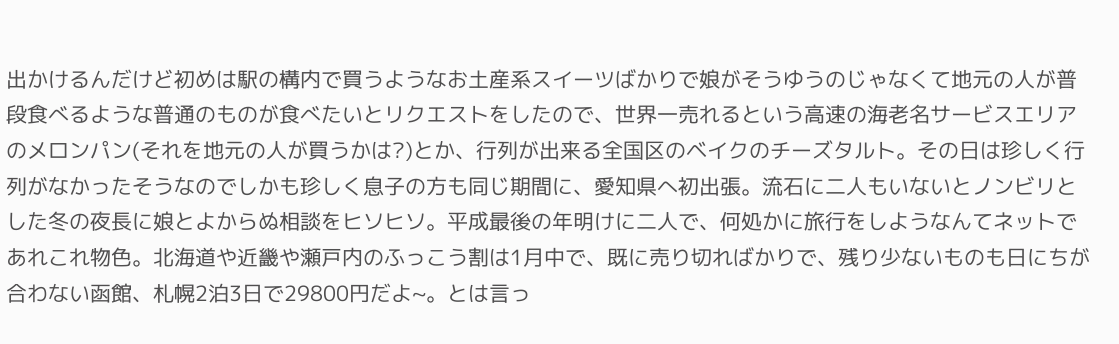出かけるんだけど初めは駅の構内で買うようなお土産系スイーツばかりで娘がそうゆうのじゃなくて地元の人が普段食べるような普通のものが食べたいとリクエストをしたので、世界一売れるという高速の海老名サービスエリアのメロンパン(それを地元の人が買うかは?)とか、行列が出来る全国区のベイクのチーズタルト。その日は珍しく行列がなかったそうなのでしかも珍しく息子の方も同じ期間に、愛知県へ初出張。流石に二人もいないとノンビリとした冬の夜長に娘とよからぬ相談をヒソヒソ。平成最後の年明けに二人で、何処かに旅行をしようなんてネットであれこれ物色。北海道や近畿や瀬戸内のふっこう割は1月中で、既に売り切ればかりで、残り少ないものも日にちが合わない函館、札幌2泊3日で29800円だよ~。とは言っ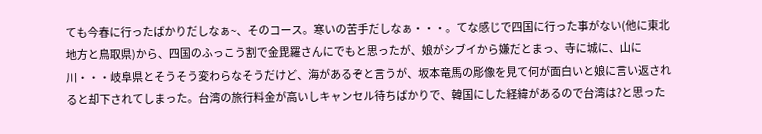ても今春に行ったばかりだしなぁ~、そのコース。寒いの苦手だしなぁ・・・。てな感じで四国に行った事がない(他に東北地方と鳥取県)から、四国のふっこう割で金毘羅さんにでもと思ったが、娘がシブイから嫌だとまっ、寺に城に、山に川・・・岐阜県とそうそう変わらなそうだけど、海があるぞと言うが、坂本竜馬の彫像を見て何が面白いと娘に言い返されると却下されてしまった。台湾の旅行料金が高いしキャンセル待ちばかりで、韓国にした経緯があるので台湾は?と思った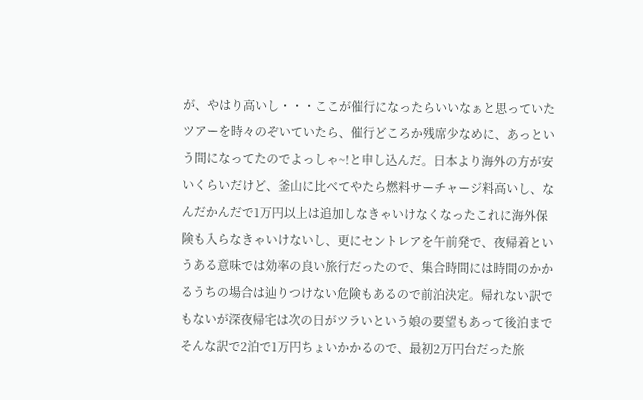が、やはり高いし・・・ここが催行になったらいいなぁと思っていたツアーを時々のぞいていたら、催行どころか残席少なめに、あっという間になってたのでよっしゃ~!と申し込んだ。日本より海外の方が安いくらいだけど、釜山に比べてやたら燃料サーチャージ料高いし、なんだかんだで1万円以上は追加しなきゃいけなくなったこれに海外保険も入らなきゃいけないし、更にセントレアを午前発で、夜帰着というある意味では効率の良い旅行だったので、集合時間には時間のかかるうちの場合は辿りつけない危険もあるので前泊決定。帰れない訳でもないが深夜帰宅は次の日がツラいという娘の要望もあって後泊までそんな訳で2泊で1万円ちょいかかるので、最初2万円台だった旅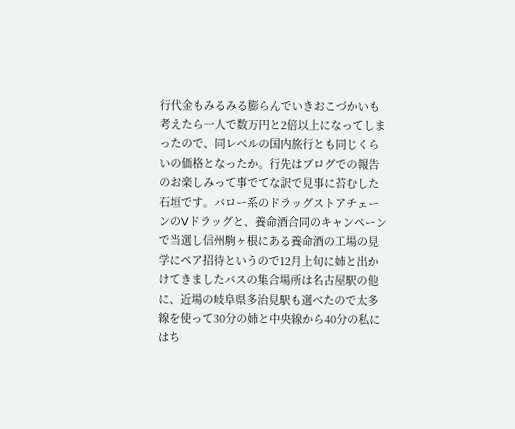行代金もみるみる膨らんでいきおこづかいも考えたら一人で数万円と2倍以上になってしまったので、同レベルの国内旅行とも同じくらいの価格となったか。行先はブログでの報告のお楽しみって事でてな訳で見事に苔むした石垣です。バロー系のドラッグストアチェーンのVドラッグと、養命酒合同のキャンペーンで当選し信州駒ヶ根にある養命酒の工場の見学にペア招待というので12月上旬に姉と出かけてきましたバスの集合場所は名古屋駅の他に、近場の岐阜県多治見駅も選べたので太多線を使って30分の姉と中央線から40分の私にはち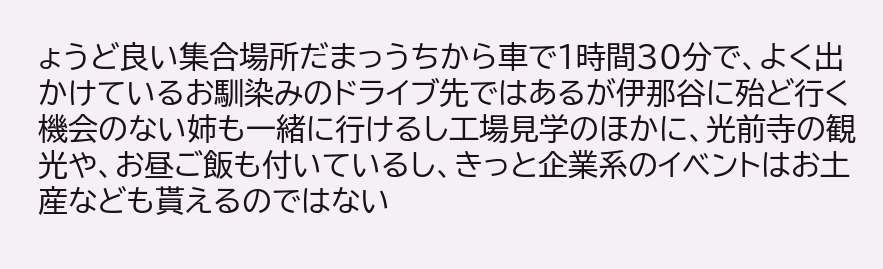ょうど良い集合場所だまっうちから車で1時間30分で、よく出かけているお馴染みのドライブ先ではあるが伊那谷に殆ど行く機会のない姉も一緒に行けるし工場見学のほかに、光前寺の観光や、お昼ご飯も付いているし、きっと企業系のイベントはお土産なども貰えるのではない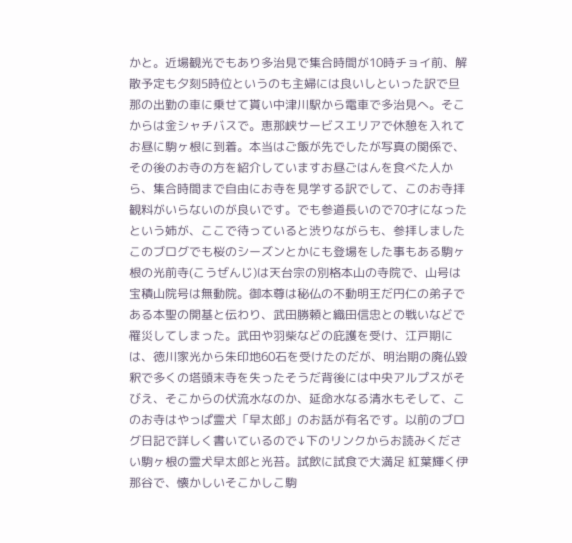かと。近場観光でもあり多治見で集合時間が10時チョイ前、解散予定も夕刻5時位というのも主婦には良いしといった訳で旦那の出勤の車に乗せて貰い中津川駅から電車で多治見へ。そこからは金シャチバスで。恵那峡サービスエリアで休憩を入れてお昼に駒ヶ根に到着。本当はご飯が先でしたが写真の関係で、その後のお寺の方を紹介していますお昼ごはんを食べた人から、集合時間まで自由にお寺を見学する訳でして、このお寺拝観料がいらないのが良いです。でも参道長いので70才になったという姉が、ここで待っていると渋りながらも、参拝しましたこのブログでも桜のシーズンとかにも登場をした事もある駒ヶ根の光前寺(こうぜんじ)は天台宗の別格本山の寺院で、山号は宝積山院号は無動院。御本尊は秘仏の不動明王だ円仁の弟子である本聖の開基と伝わり、武田勝頼と織田信忠との戦いなどで罹災してしまった。武田や羽柴などの庇護を受け、江戸期には、徳川家光から朱印地60石を受けたのだが、明治期の廃仏毀釈で多くの塔頭末寺を失ったそうだ背後には中央アルプスがそびえ、そこからの伏流水なのか、延命水なる清水もそして、このお寺はやっぱ霊犬「早太郎」のお話が有名です。以前のブログ日記で詳しく書いているので↓下のリンクからお読みください駒ヶ根の霊犬早太郎と光苔。試飲に試食で大満足 紅葉輝く伊那谷で、懐かしいそこかしこ駒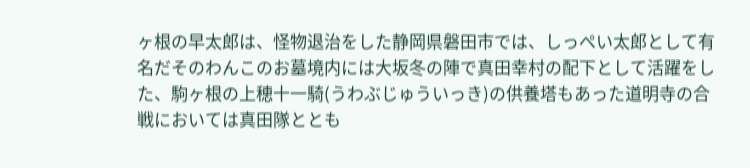ヶ根の早太郎は、怪物退治をした静岡県磐田市では、しっぺい太郎として有名だそのわんこのお墓境内には大坂冬の陣で真田幸村の配下として活躍をした、駒ヶ根の上穂十一騎(うわぶじゅういっき)の供養塔もあった道明寺の合戦においては真田隊ととも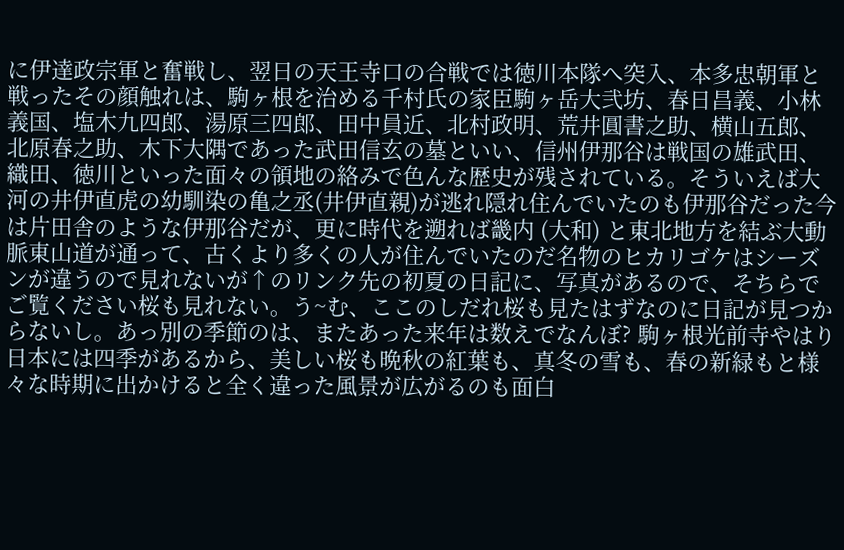に伊達政宗軍と奮戦し、翌日の天王寺口の合戦では徳川本隊へ突入、本多忠朝軍と戦ったその顔触れは、駒ヶ根を治める千村氏の家臣駒ヶ岳大弐坊、春日昌義、小林義国、塩木九四郎、湯原三四郎、田中員近、北村政明、荒井圓書之助、横山五郎、北原春之助、木下大隅であった武田信玄の墓といい、信州伊那谷は戦国の雄武田、織田、徳川といった面々の領地の絡みで色んな歴史が残されている。そういえば大河の井伊直虎の幼馴染の亀之丞(井伊直親)が逃れ隠れ住んでいたのも伊那谷だった今は片田舎のような伊那谷だが、更に時代を遡れば畿内 (大和) と東北地方を結ぶ大動脈東山道が通って、古くより多くの人が住んでいたのだ名物のヒカリゴケはシーズンが違うので見れないが↑のリンク先の初夏の日記に、写真があるので、そちらでご覧ください桜も見れない。う~む、ここのしだれ桜も見たはずなのに日記が見つからないし。あっ別の季節のは、またあった来年は数えでなんぼ? 駒ヶ根光前寺やはり日本には四季があるから、美しい桜も晩秋の紅葉も、真冬の雪も、春の新緑もと様々な時期に出かけると全く違った風景が広がるのも面白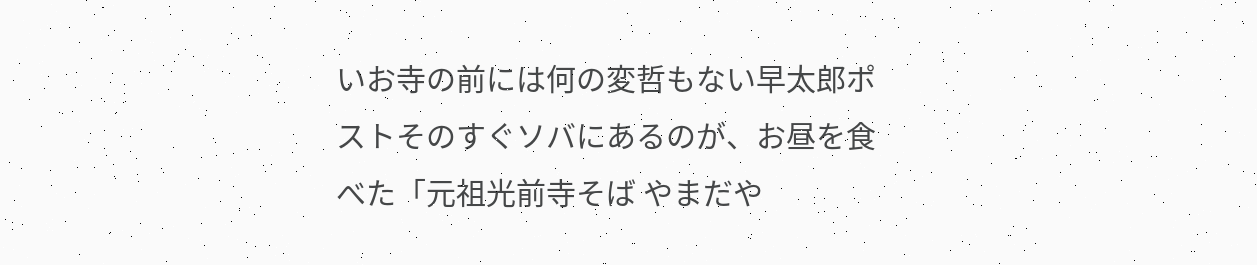いお寺の前には何の変哲もない早太郎ポストそのすぐソバにあるのが、お昼を食べた「元祖光前寺そば やまだや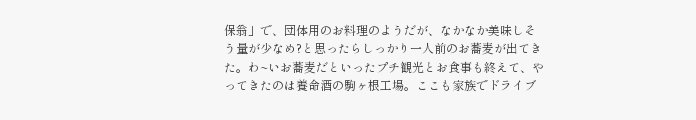保翁」で、団体用のお料理のようだが、なかなか美味しそう量が少なめ?と思ったらしっかり一人前のお蕎麦が出てきた。わ~いお蕎麦だといったプチ観光とお食事も終えて、やってきたのは養命酒の駒ヶ根工場。ここも家族でドライブ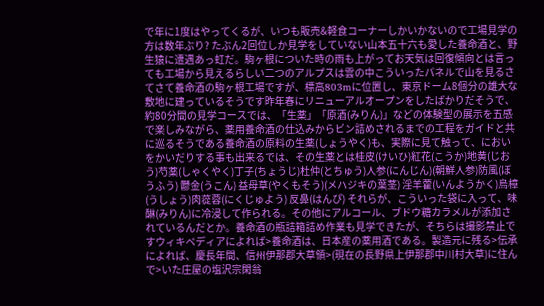で年に1度はやってくるが、いつも販売&軽食コーナーしかいかないので工場見学の方は数年ぶり? たぶん2回位しか見学をしていない山本五十六も愛した養命酒と、野生猿に遭遇あっ虹だ。駒ヶ根についた時の雨も上がってお天気は回復傾向とは言っても工場から見えるらしい二つのアルプスは雲の中こういったパネルで山を見るさてさて養命酒の駒ヶ根工場ですが、標高803mに位置し、東京ドーム8個分の雄大な敷地に建っているそうです昨年春にリニューアルオープンをしたばかりだそうで、約80分間の見学コースでは、「生薬」「原酒(みりん)」などの体験型の展示を五感で楽しみながら、薬用養命酒の仕込みからビン詰めされるまでの工程をガイドと共に巡るそうである養命酒の原料の生薬(しょうやく)も、実際に見て触って、においをかいだりする事も出来るでは、その生薬とは桂皮(けいひ)紅花(こうか)地黄(じおう)芍薬(しゃくやく)丁子(ちょうじ)杜仲(とちゅう)人参(にんじん)(朝鮮人参)防風(ぼうふう) 鬱金(うこん) 益母草(やくもそう)(メハジキの葉茎) 淫羊藿(いんようかく)烏樟(うしょう)肉蓯蓉(にくじゅよう) 反鼻(はんぴ) それらが、こういった袋に入って、味醂(みりん)に冷浸して作られる。その他にアルコール、ブドウ糖カラメルが添加されているんだとか。養命酒の瓶詰箱詰め作業も見学できたが、そちらは撮影禁止ですウィキペディアによれば>養命酒は、日本産の薬用酒である。製造元に残る>伝承によれば、慶長年間、信州伊那郡大草領>(現在の長野県上伊那郡中川村大草)に住んで>いた庄屋の塩沢宗閑翁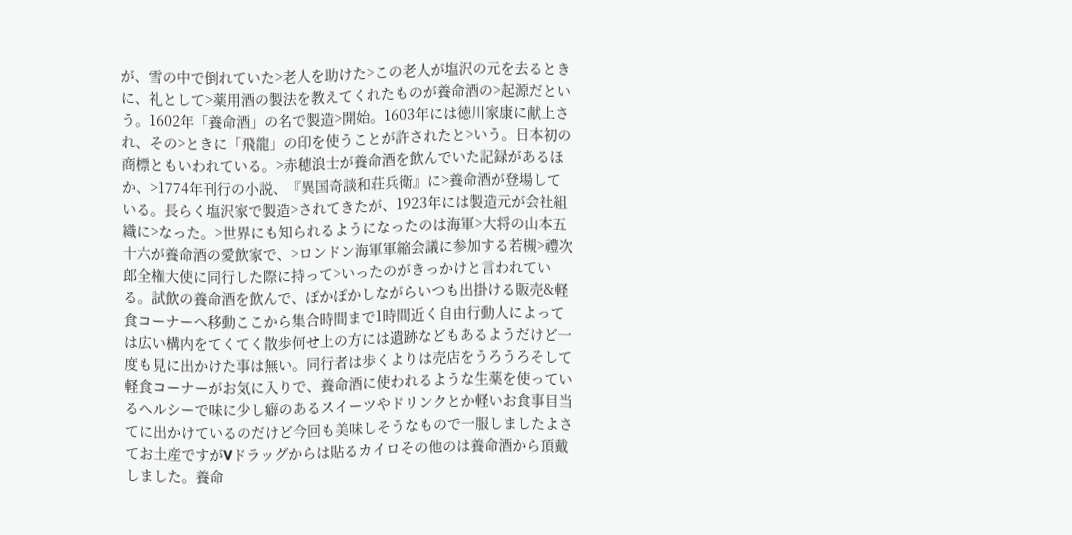が、雪の中で倒れていた>老人を助けた>この老人が塩沢の元を去るときに、礼として>薬用酒の製法を教えてくれたものが養命酒の>起源だという。1602年「養命酒」の名で製造>開始。1603年には徳川家康に献上され、その>ときに「飛龍」の印を使うことが許されたと>いう。日本初の商標ともいわれている。>赤穂浪士が養命酒を飲んでいた記録があるほか、>1774年刊行の小説、『異国奇談和荘兵衛』に>養命酒が登場している。長らく塩沢家で製造>されてきたが、1923年には製造元が会社組織に>なった。>世界にも知られるようになったのは海軍>大将の山本五十六が養命酒の愛飲家で、>ロンドン海軍軍縮会議に参加する若槻>禮次郎全権大使に同行した際に持って>いったのがきっかけと言われている。試飲の養命酒を飲んで、ぽかぽかしながらいつも出掛ける販売&軽食コーナーへ移動ここから集合時間まで1時間近く自由行動人によっては広い構内をてくてく散歩何せ上の方には遺跡などもあるようだけど一度も見に出かけた事は無い。同行者は歩くよりは売店をうろうろそして軽食コーナーがお気に入りで、養命酒に使われるような生薬を使っているヘルシーで味に少し癖のあるスイーツやドリンクとか軽いお食事目当てに出かけているのだけど今回も美味しそうなもので一服しましたよさてお土産ですがVドラッグからは貼るカイロその他のは養命酒から頂戴しました。養命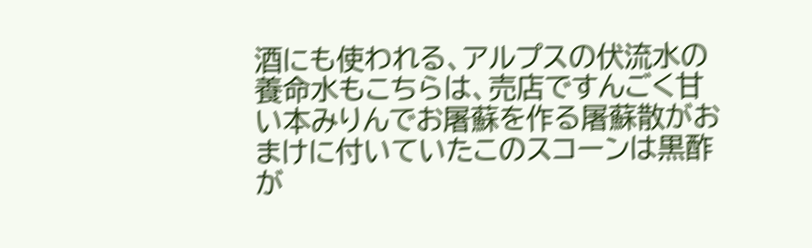酒にも使われる、アルプスの伏流水の養命水もこちらは、売店ですんごく甘い本みりんでお屠蘇を作る屠蘇散がおまけに付いていたこのスコーンは黒酢が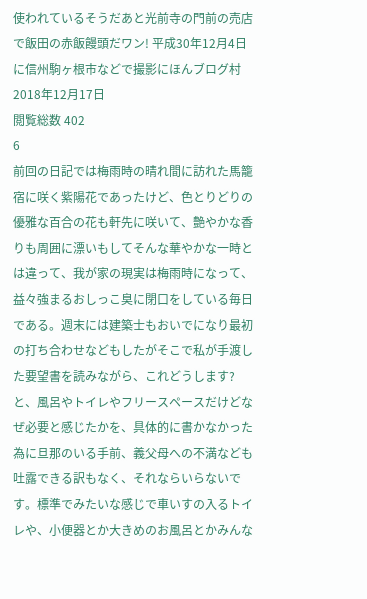使われているそうだあと光前寺の門前の売店で飯田の赤飯饅頭だワン! 平成30年12月4日に信州駒ヶ根市などで撮影にほんブログ村
2018年12月17日
閲覧総数 402
6
前回の日記では梅雨時の晴れ間に訪れた馬籠宿に咲く紫陽花であったけど、色とりどりの優雅な百合の花も軒先に咲いて、艶やかな香りも周囲に漂いもしてそんな華やかな一時とは違って、我が家の現実は梅雨時になって、益々強まるおしっこ臭に閉口をしている毎日である。週末には建築士もおいでになり最初の打ち合わせなどもしたがそこで私が手渡した要望書を読みながら、これどうします?と、風呂やトイレやフリースペースだけどなぜ必要と感じたかを、具体的に書かなかった為に旦那のいる手前、義父母への不満なども吐露できる訳もなく、それならいらないです。標準でみたいな感じで車いすの入るトイレや、小便器とか大きめのお風呂とかみんな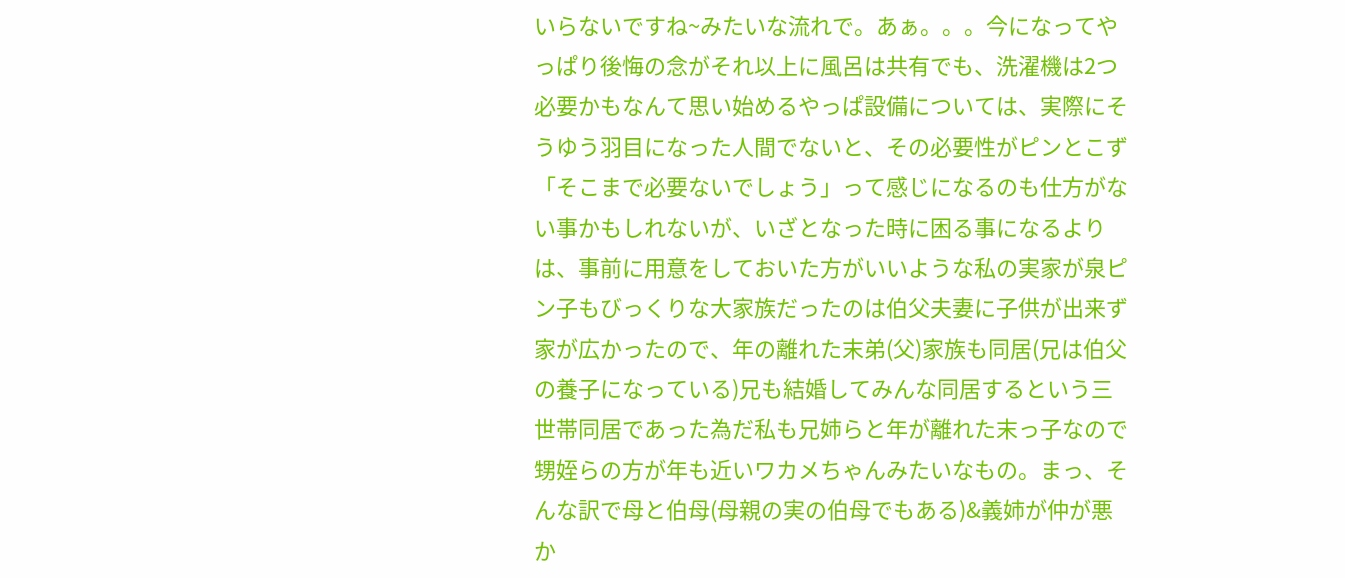いらないですね~みたいな流れで。あぁ。。。今になってやっぱり後悔の念がそれ以上に風呂は共有でも、洗濯機は2つ必要かもなんて思い始めるやっぱ設備については、実際にそうゆう羽目になった人間でないと、その必要性がピンとこず「そこまで必要ないでしょう」って感じになるのも仕方がない事かもしれないが、いざとなった時に困る事になるよりは、事前に用意をしておいた方がいいような私の実家が泉ピン子もびっくりな大家族だったのは伯父夫妻に子供が出来ず家が広かったので、年の離れた末弟(父)家族も同居(兄は伯父の養子になっている)兄も結婚してみんな同居するという三世帯同居であった為だ私も兄姉らと年が離れた末っ子なので甥姪らの方が年も近いワカメちゃんみたいなもの。まっ、そんな訳で母と伯母(母親の実の伯母でもある)&義姉が仲が悪か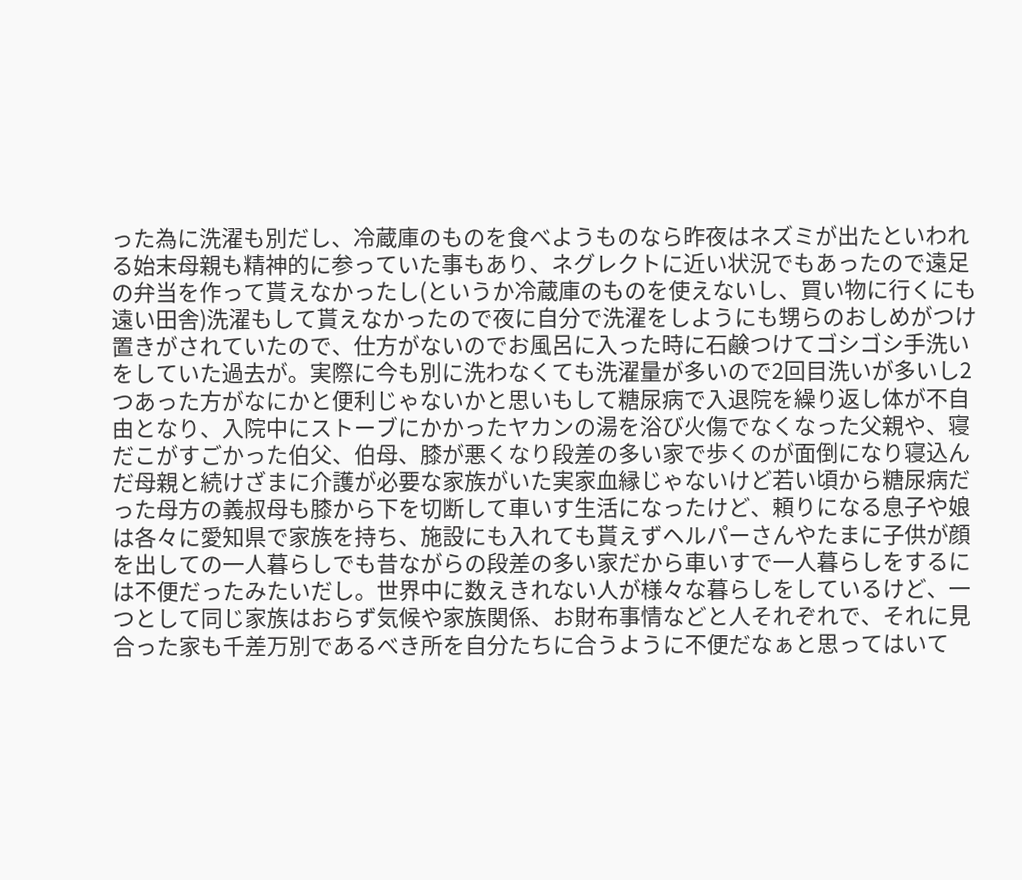った為に洗濯も別だし、冷蔵庫のものを食べようものなら昨夜はネズミが出たといわれる始末母親も精神的に参っていた事もあり、ネグレクトに近い状況でもあったので遠足の弁当を作って貰えなかったし(というか冷蔵庫のものを使えないし、買い物に行くにも遠い田舎)洗濯もして貰えなかったので夜に自分で洗濯をしようにも甥らのおしめがつけ置きがされていたので、仕方がないのでお風呂に入った時に石鹸つけてゴシゴシ手洗いをしていた過去が。実際に今も別に洗わなくても洗濯量が多いので2回目洗いが多いし2つあった方がなにかと便利じゃないかと思いもして糖尿病で入退院を繰り返し体が不自由となり、入院中にストーブにかかったヤカンの湯を浴び火傷でなくなった父親や、寝だこがすごかった伯父、伯母、膝が悪くなり段差の多い家で歩くのが面倒になり寝込んだ母親と続けざまに介護が必要な家族がいた実家血縁じゃないけど若い頃から糖尿病だった母方の義叔母も膝から下を切断して車いす生活になったけど、頼りになる息子や娘は各々に愛知県で家族を持ち、施設にも入れても貰えずヘルパーさんやたまに子供が顔を出しての一人暮らしでも昔ながらの段差の多い家だから車いすで一人暮らしをするには不便だったみたいだし。世界中に数えきれない人が様々な暮らしをしているけど、一つとして同じ家族はおらず気候や家族関係、お財布事情などと人それぞれで、それに見合った家も千差万別であるべき所を自分たちに合うように不便だなぁと思ってはいて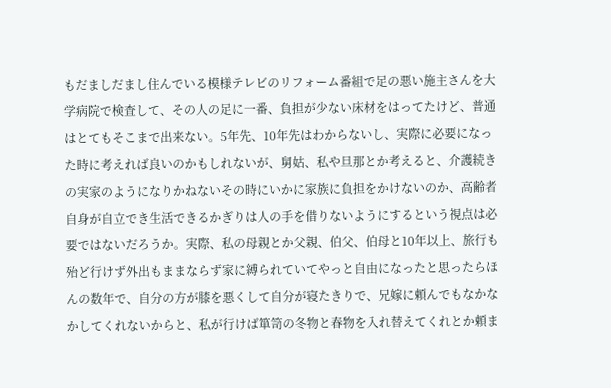もだましだまし住んでいる模様テレビのリフォーム番組で足の悪い施主さんを大学病院で検査して、その人の足に一番、負担が少ない床材をはってたけど、普通はとてもそこまで出来ない。5年先、10年先はわからないし、実際に必要になった時に考えれば良いのかもしれないが、舅姑、私や旦那とか考えると、介護続きの実家のようになりかねないその時にいかに家族に負担をかけないのか、高齢者自身が自立でき生活できるかぎりは人の手を借りないようにするという視点は必要ではないだろうか。実際、私の母親とか父親、伯父、伯母と10年以上、旅行も殆ど行けず外出もままならず家に縛られていてやっと自由になったと思ったらほんの数年で、自分の方が膝を悪くして自分が寝たきりで、兄嫁に頼んでもなかなかしてくれないからと、私が行けば箪笥の冬物と春物を入れ替えてくれとか頼ま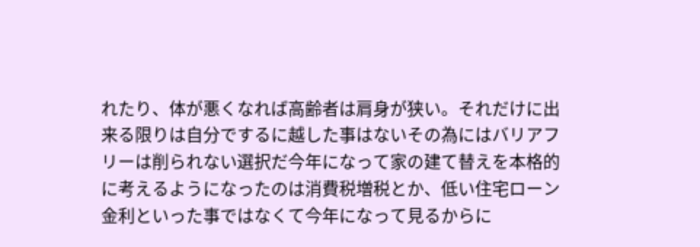れたり、体が悪くなれば高齢者は肩身が狭い。それだけに出来る限りは自分でするに越した事はないその為にはバリアフリーは削られない選択だ今年になって家の建て替えを本格的に考えるようになったのは消費税増税とか、低い住宅ローン金利といった事ではなくて今年になって見るからに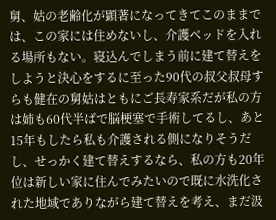舅、姑の老齢化が顕著になってきてこのままでは、この家には住めないし、介護ベッドを入れる場所もない。寝込んでしまう前に建て替えをしようと決心をするに至った90代の叔父叔母すらも健在の舅姑はともにご長寿家系だが私の方は姉も60代半ばで脳梗塞で手術してるし、あと15年もしたら私も介護される側になりそうだし、せっかく建て替えするなら、私の方も20年位は新しい家に住んでみたいので既に水洗化された地域でありながら建て替えを考え、まだ汲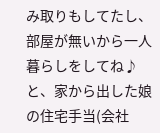み取りもしてたし、部屋が無いから一人暮らしをしてね♪と、家から出した娘の住宅手当(会社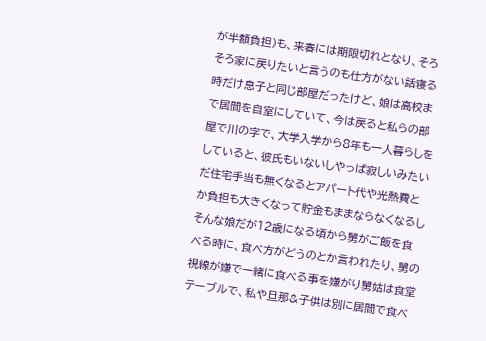が半額負担)も、来春には期限切れとなり、そろそろ家に戻りたいと言うのも仕方がない話寝る時だけ息子と同じ部屋だったけど、娘は高校まで居間を自室にしていて、今は戻ると私らの部屋で川の字で、大学入学から8年も一人暮らしをしていると、彼氏もいないしやっぱ寂しいみたいだ住宅手当も無くなるとアパート代や光熱費とか負担も大きくなって貯金もままならなくなるしそんな娘だが12歳になる頃から舅がご飯を食べる時に、食べ方がどうのとか言われたり、舅の視線が嫌で一緒に食べる事を嫌がり舅姑は食堂テーブルで、私や旦那&子供は別に居間で食べ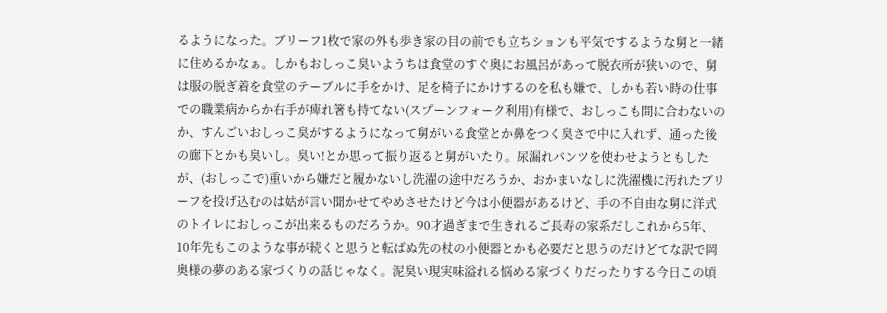るようになった。ブリーフ1枚で家の外も歩き家の目の前でも立ちションも平気でするような舅と一緒に住めるかなぁ。しかもおしっこ臭いようちは食堂のすぐ奥にお風呂があって脱衣所が狭いので、舅は服の脱ぎ着を食堂のテーブルに手をかけ、足を椅子にかけするのを私も嫌で、しかも若い時の仕事での職業病からか右手が痺れ箸も持てない(スプーンフォーク利用)有様で、おしっこも間に合わないのか、すんごいおしっこ臭がするようになって舅がいる食堂とか鼻をつく臭さで中に入れず、通った後の廊下とかも臭いし。臭い!とか思って振り返ると舅がいたり。尿漏れパンツを使わせようともしたが、(おしっこで)重いから嫌だと履かないし洗濯の途中だろうか、おかまいなしに洗濯機に汚れたブリーフを投げ込むのは姑が言い聞かせてやめさせたけど今は小便器があるけど、手の不自由な舅に洋式のトイレにおしっこが出来るものだろうか。90才過ぎまで生きれるご長寿の家系だしこれから5年、10年先もこのような事が続くと思うと転ばぬ先の杖の小便器とかも必要だと思うのだけどてな訳で岡奥様の夢のある家づくりの話じゃなく。泥臭い現実味溢れる悩める家づくりだったりする今日この頃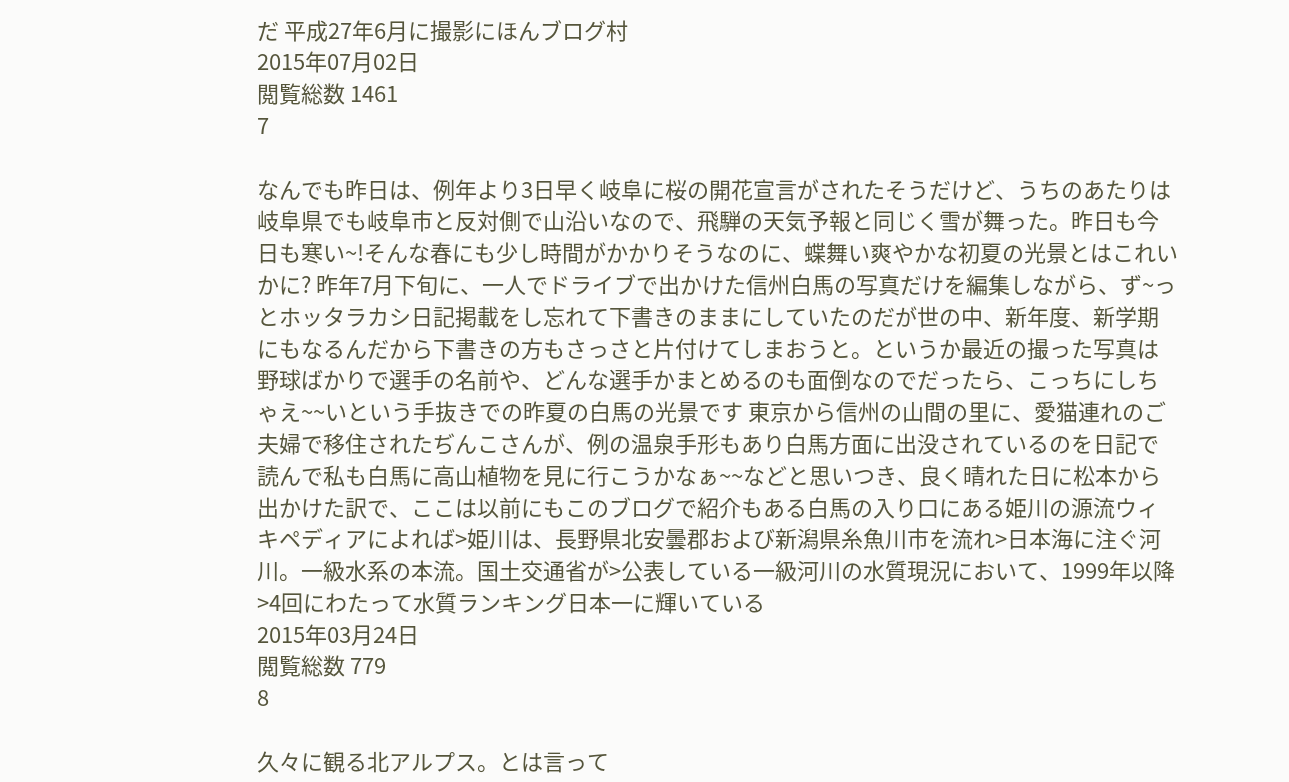だ 平成27年6月に撮影にほんブログ村
2015年07月02日
閲覧総数 1461
7

なんでも昨日は、例年より3日早く岐阜に桜の開花宣言がされたそうだけど、うちのあたりは岐阜県でも岐阜市と反対側で山沿いなので、飛騨の天気予報と同じく雪が舞った。昨日も今日も寒い~!そんな春にも少し時間がかかりそうなのに、蝶舞い爽やかな初夏の光景とはこれいかに? 昨年7月下旬に、一人でドライブで出かけた信州白馬の写真だけを編集しながら、ず~っとホッタラカシ日記掲載をし忘れて下書きのままにしていたのだが世の中、新年度、新学期にもなるんだから下書きの方もさっさと片付けてしまおうと。というか最近の撮った写真は野球ばかりで選手の名前や、どんな選手かまとめるのも面倒なのでだったら、こっちにしちゃえ~~いという手抜きでの昨夏の白馬の光景です 東京から信州の山間の里に、愛猫連れのご夫婦で移住されたぢんこさんが、例の温泉手形もあり白馬方面に出没されているのを日記で読んで私も白馬に高山植物を見に行こうかなぁ~~などと思いつき、良く晴れた日に松本から出かけた訳で、ここは以前にもこのブログで紹介もある白馬の入り口にある姫川の源流ウィキペディアによれば>姫川は、長野県北安曇郡および新潟県糸魚川市を流れ>日本海に注ぐ河川。一級水系の本流。国土交通省が>公表している一級河川の水質現況において、1999年以降>4回にわたって水質ランキング日本一に輝いている
2015年03月24日
閲覧総数 779
8

久々に観る北アルプス。とは言って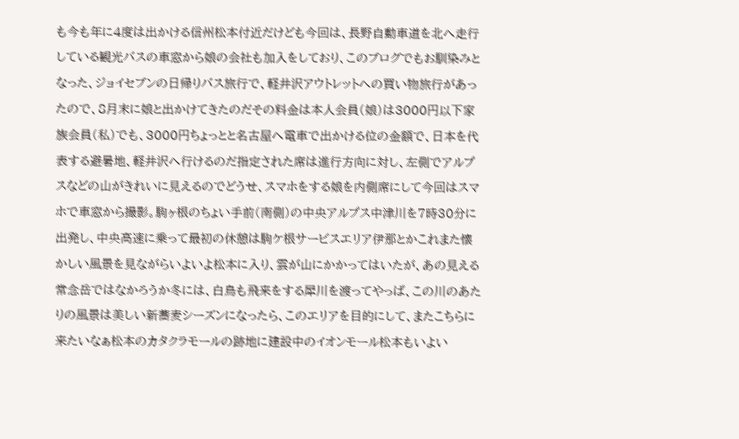も今も年に4度は出かける信州松本付近だけども今回は、長野自動車道を北へ走行している観光バスの車窓から娘の会社も加入をしており、このブログでもお馴染みとなった、ジョイセブンの日帰りバス旅行で、軽井沢アウトレットへの買い物旅行があったので、8月末に娘と出かけてきたのだその料金は本人会員(娘)は3000円以下家族会員(私)でも、3000円ちょっとと名古屋へ電車で出かける位の金額で、日本を代表する避暑地、軽井沢へ行けるのだ指定された席は進行方向に対し、左側でアルプスなどの山がきれいに見えるのでどうせ、スマホをする娘を内側席にして今回はスマホで車窓から撮影。駒ヶ根のちょい手前(南側)の中央アルプス中津川を7時30分に出発し、中央高速に乗って最初の休憩は駒ケ根サービスエリア伊那とかこれまた懐かしい風景を見ながらいよいよ松本に入り、雲が山にかかってはいたが、あの見える常念岳ではなかろうか冬には、白鳥も飛来をする犀川を渡ってやっぱ、この川のあたりの風景は美しい新蕎麦シーズンになったら、このエリアを目的にして、またこちらに来たいなぁ松本のカタクラモールの跡地に建設中のイオンモール松本もいよい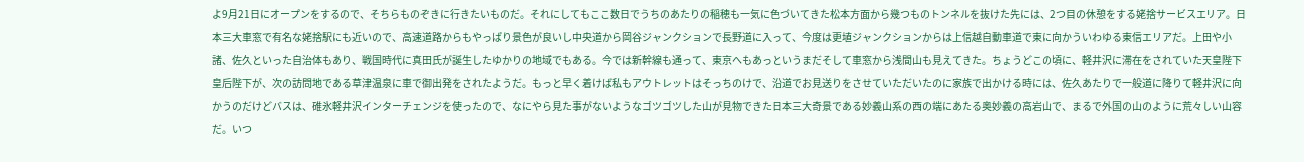よ9月21日にオープンをするので、そちらものぞきに行きたいものだ。それにしてもここ数日でうちのあたりの稲穂も一気に色づいてきた松本方面から幾つものトンネルを抜けた先には、2つ目の休憩をする姥捨サービスエリア。日本三大車窓で有名な姥捨駅にも近いので、高速道路からもやっぱり景色が良いし中央道から岡谷ジャンクションで長野道に入って、今度は更埴ジャンクションからは上信越自動車道で東に向かういわゆる東信エリアだ。上田や小諸、佐久といった自治体もあり、戦国時代に真田氏が誕生したゆかりの地域でもある。今では新幹線も通って、東京へもあっというまだそして車窓から浅間山も見えてきた。ちょうどこの頃に、軽井沢に滞在をされていた天皇陛下皇后陛下が、次の訪問地である草津温泉に車で御出発をされたようだ。もっと早く着けば私もアウトレットはそっちのけで、沿道でお見送りをさせていただいたのに家族で出かける時には、佐久あたりで一般道に降りて軽井沢に向かうのだけどバスは、碓氷軽井沢インターチェンジを使ったので、なにやら見た事がないようなゴツゴツした山が見物できた日本三大奇景である妙義山系の西の端にあたる奥妙義の高岩山で、まるで外国の山のように荒々しい山容だ。いつ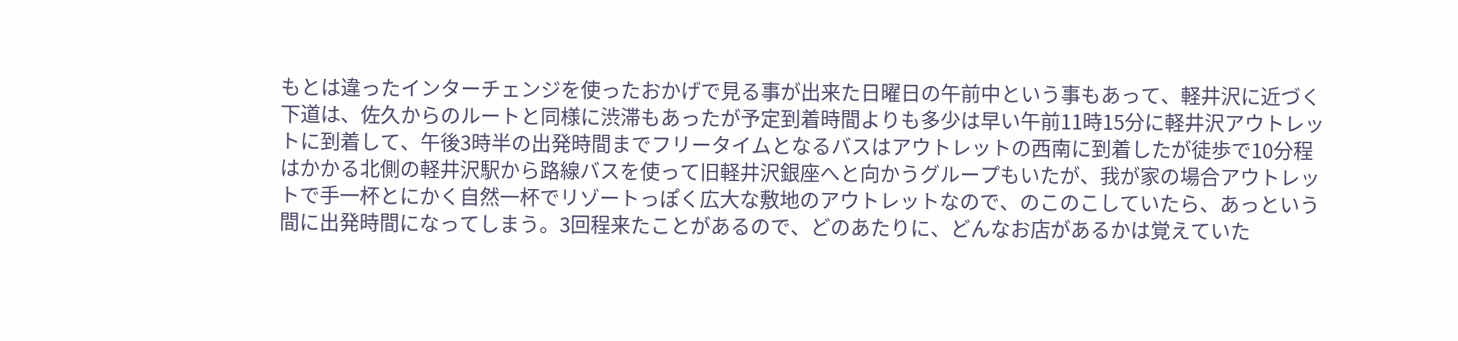もとは違ったインターチェンジを使ったおかげで見る事が出来た日曜日の午前中という事もあって、軽井沢に近づく下道は、佐久からのルートと同様に渋滞もあったが予定到着時間よりも多少は早い午前11時15分に軽井沢アウトレットに到着して、午後3時半の出発時間までフリータイムとなるバスはアウトレットの西南に到着したが徒歩で10分程はかかる北側の軽井沢駅から路線バスを使って旧軽井沢銀座へと向かうグループもいたが、我が家の場合アウトレットで手一杯とにかく自然一杯でリゾートっぽく広大な敷地のアウトレットなので、のこのこしていたら、あっという間に出発時間になってしまう。3回程来たことがあるので、どのあたりに、どんなお店があるかは覚えていた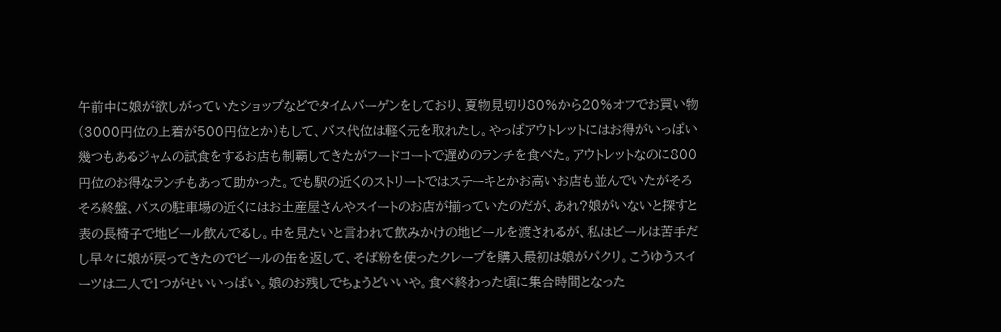午前中に娘が欲しがっていたショップなどでタイムバーゲンをしており、夏物見切り80%から20%オフでお買い物(3000円位の上着が500円位とか)もして、バス代位は軽く元を取れたし。やっぱアウトレットにはお得がいっぱい幾つもあるジャムの試食をするお店も制覇してきたがフードコートで遅めのランチを食べた。アウトレットなのに800円位のお得なランチもあって助かった。でも駅の近くのストリートではステーキとかお高いお店も並んでいたがそろそろ終盤、バスの駐車場の近くにはお土産屋さんやスイートのお店が揃っていたのだが、あれ?娘がいないと探すと表の長椅子で地ビール飲んでるし。中を見たいと言われて飲みかけの地ビールを渡されるが、私はビールは苦手だし早々に娘が戻ってきたのでビールの缶を返して、そば粉を使ったクレープを購入最初は娘がパクリ。こうゆうスイーツは二人で1つがせいいっぱい。娘のお残しでちょうどいいや。食べ終わった頃に集合時間となった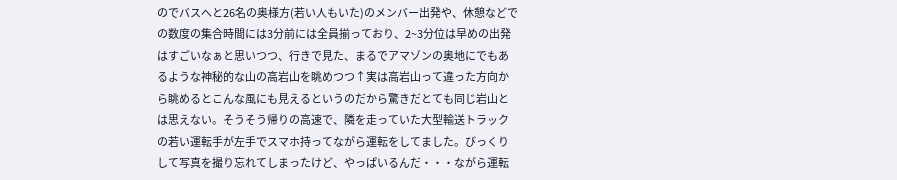のでバスへと26名の奥様方(若い人もいた)のメンバー出発や、休憩などでの数度の集合時間には3分前には全員揃っており、2~3分位は早めの出発はすごいなぁと思いつつ、行きで見た、まるでアマゾンの奥地にでもあるような神秘的な山の高岩山を眺めつつ↑実は高岩山って違った方向から眺めるとこんな風にも見えるというのだから驚きだとても同じ岩山とは思えない。そうそう帰りの高速で、隣を走っていた大型輸送トラックの若い運転手が左手でスマホ持ってながら運転をしてました。びっくりして写真を撮り忘れてしまったけど、やっぱいるんだ・・・ながら運転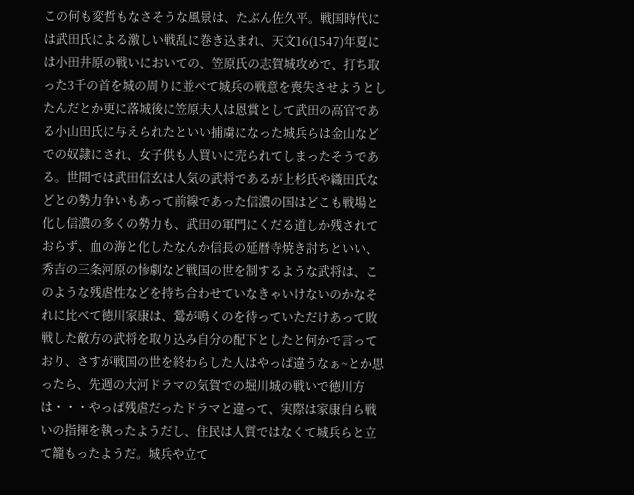この何も変哲もなさそうな風景は、たぶん佐久平。戦国時代には武田氏による激しい戦乱に巻き込まれ、天文16(1547)年夏には小田井原の戦いにおいての、笠原氏の志賀城攻めで、打ち取った3千の首を城の周りに並べて城兵の戦意を喪失させようとしたんだとか更に落城後に笠原夫人は恩賞として武田の高官である小山田氏に与えられたといい捕虜になった城兵らは金山などでの奴隷にされ、女子供も人買いに売られてしまったそうである。世間では武田信玄は人気の武将であるが上杉氏や織田氏などとの勢力争いもあって前線であった信濃の国はどこも戦場と化し信濃の多くの勢力も、武田の軍門にくだる道しか残されておらず、血の海と化したなんか信長の延暦寺焼き討ちといい、秀吉の三条河原の惨劇など戦国の世を制するような武将は、このような残虐性などを持ち合わせていなきゃいけないのかなそれに比べて徳川家康は、鶯が鳴くのを待っていただけあって敗戦した敵方の武将を取り込み自分の配下としたと何かで言っており、さすが戦国の世を終わらした人はやっぱ違うなぁ~とか思ったら、先週の大河ドラマの気賀での堀川城の戦いで徳川方は・・・やっぱ残虐だったドラマと違って、実際は家康自ら戦いの指揮を執ったようだし、住民は人質ではなくて城兵らと立て籠もったようだ。城兵や立て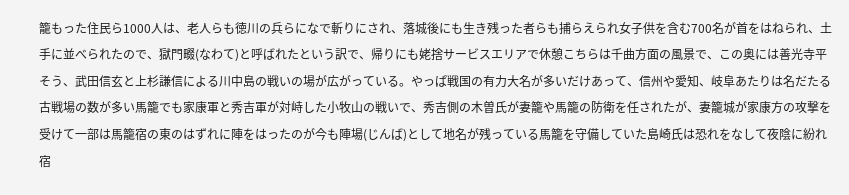籠もった住民ら1000人は、老人らも徳川の兵らになで斬りにされ、落城後にも生き残った者らも捕らえられ女子供を含む700名が首をはねられ、土手に並べられたので、獄門畷(なわて)と呼ばれたという訳で、帰りにも姥捨サービスエリアで休憩こちらは千曲方面の風景で、この奥には善光寺平そう、武田信玄と上杉謙信による川中島の戦いの場が広がっている。やっぱ戦国の有力大名が多いだけあって、信州や愛知、岐阜あたりは名だたる古戦場の数が多い馬籠でも家康軍と秀吉軍が対峙した小牧山の戦いで、秀吉側の木曽氏が妻籠や馬籠の防衛を任されたが、妻籠城が家康方の攻撃を受けて一部は馬籠宿の東のはずれに陣をはったのが今も陣場(じんば)として地名が残っている馬籠を守備していた島崎氏は恐れをなして夜陰に紛れ宿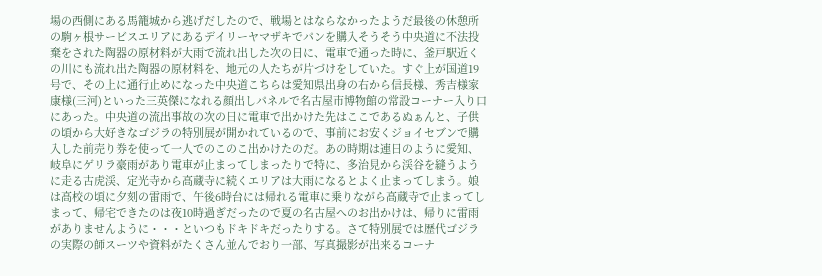場の西側にある馬籠城から逃げだしたので、戦場とはならなかったようだ最後の休憩所の駒ヶ根サービスエリアにあるデイリーヤマザキでパンを購入そうそう中央道に不法投棄をされた陶器の原材料が大雨で流れ出した次の日に、電車で通った時に、釜戸駅近くの川にも流れ出た陶器の原材料を、地元の人たちが片づけをしていた。すぐ上が国道19号で、その上に通行止めになった中央道こちらは愛知県出身の右から信長様、秀吉様家康様(三河)といった三英傑になれる顔出しパネルで名古屋市博物館の常設コーナー入り口にあった。中央道の流出事故の次の日に電車で出かけた先はここであるぬぁんと、子供の頃から大好きなゴジラの特別展が開かれているので、事前にお安くジョイセブンで購入した前売り券を使って一人でのこのこ出かけたのだ。あの時期は連日のように愛知、岐阜にゲリラ豪雨があり電車が止まってしまったりで特に、多治見から渓谷を縫うように走る古虎渓、定光寺から高蔵寺に続くエリアは大雨になるとよく止まってしまう。娘は高校の頃に夕刻の雷雨で、午後6時台には帰れる電車に乗りながら高蔵寺で止まってしまって、帰宅できたのは夜10時過ぎだったので夏の名古屋へのお出かけは、帰りに雷雨がありませんように・・・といつもドキドキだったりする。さて特別展では歴代ゴジラの実際の師スーツや資料がたくさん並んでおり一部、写真撮影が出来るコーナ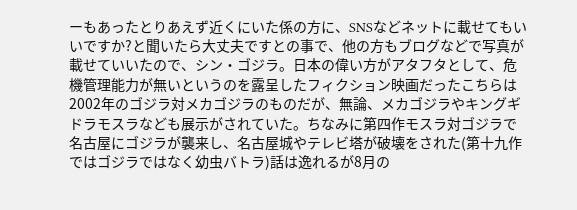ーもあったとりあえず近くにいた係の方に、SNSなどネットに載せてもいいですか?と聞いたら大丈夫ですとの事で、他の方もブログなどで写真が載せていいたので、シン・ゴジラ。日本の偉い方がアタフタとして、危機管理能力が無いというのを露呈したフィクション映画だったこちらは2002年のゴジラ対メカゴジラのものだが、無論、メカゴジラやキングギドラモスラなども展示がされていた。ちなみに第四作モスラ対ゴジラで名古屋にゴジラが襲来し、名古屋城やテレビ塔が破壊をされた(第十九作ではゴジラではなく幼虫バトラ)話は逸れるが8月の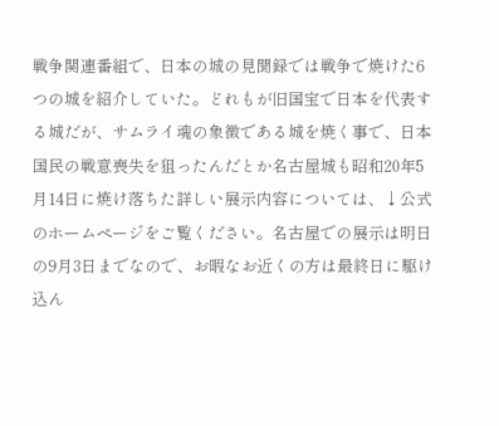戦争関連番組で、日本の城の見聞録では戦争で焼けた6つの城を紹介していた。どれもが旧国宝で日本を代表する城だが、サムライ魂の象徴である城を焼く事で、日本国民の戦意喪失を狙ったんだとか名古屋城も昭和20年5月14日に焼け落ちた詳しい展示内容については、↓公式のホームページをご覧ください。名古屋での展示は明日の9月3日までなので、お暇なお近くの方は最終日に駆け込ん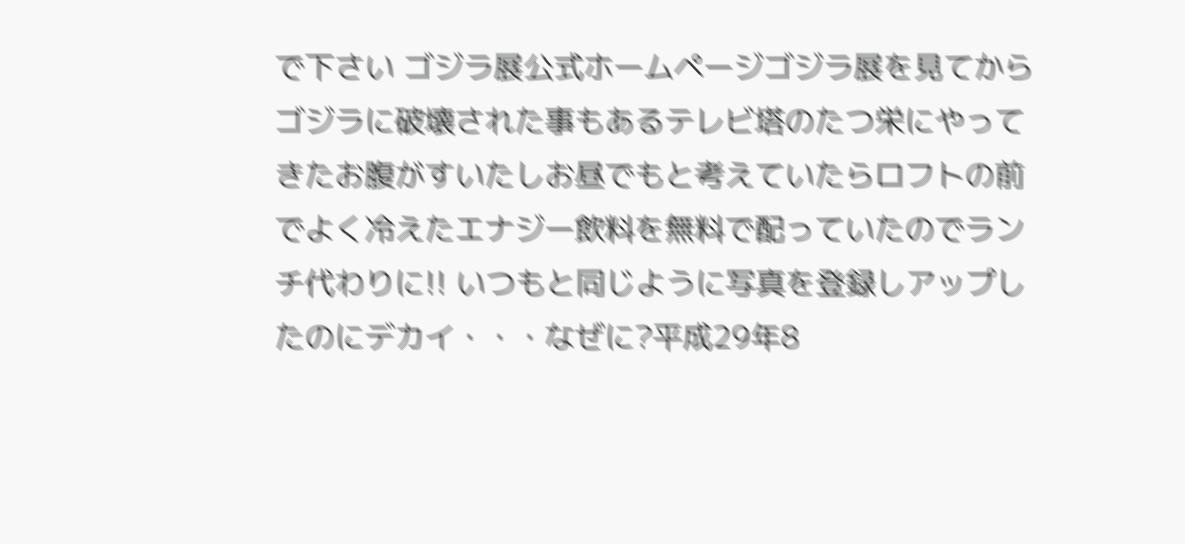で下さい ゴジラ展公式ホームページゴジラ展を見てからゴジラに破壊された事もあるテレビ塔のたつ栄にやってきたお腹がすいたしお昼でもと考えていたらロフトの前でよく冷えたエナジー飲料を無料で配っていたのでランチ代わりに!! いつもと同じように写真を登録しアップしたのにデカイ・・・なぜに?平成29年8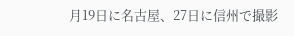月19日に名古屋、27日に信州で撮影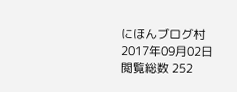にほんブログ村
2017年09月02日
閲覧総数 252